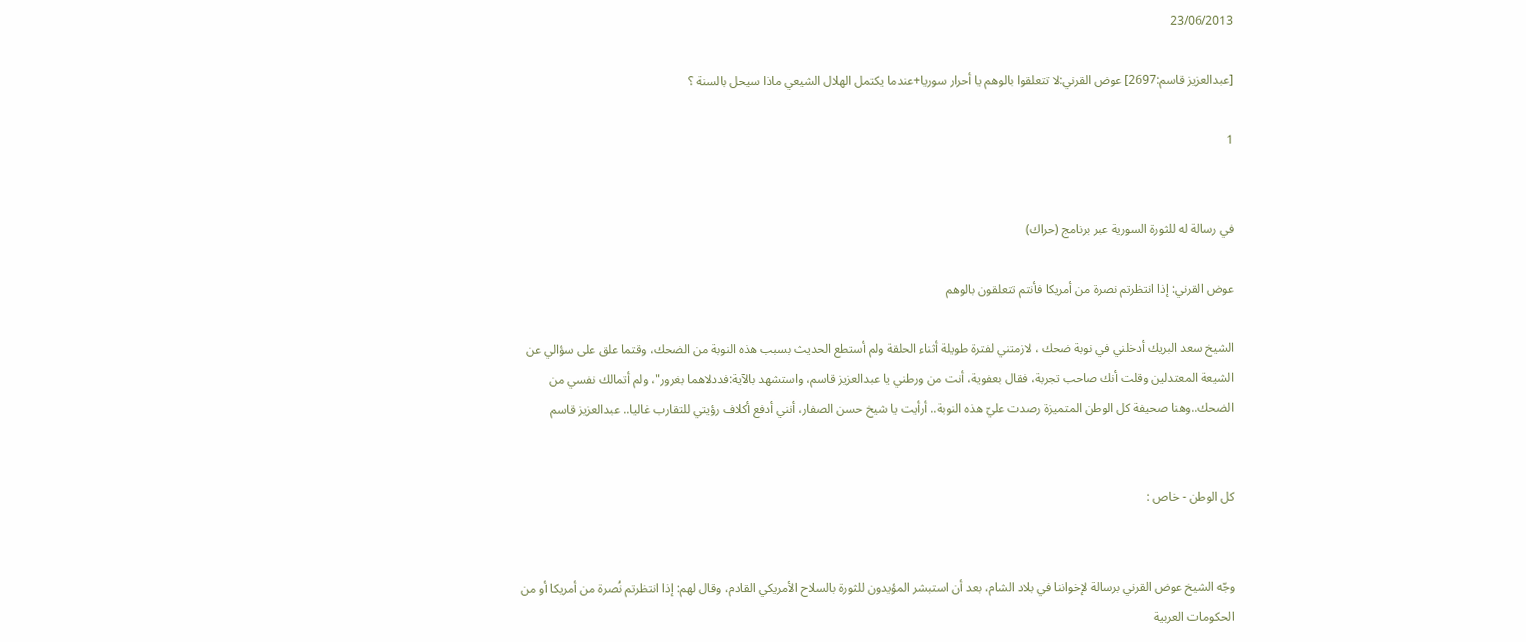23/06/2013

[عبدالعزيز قاسم:2697] عوض القرني:لا تتعلقوا بالوهم يا أحرار سوريا+عندما يكتمل الهلال الشيعي ماذا سيحل بالسنة ؟

1


في رسالة له للثورة السورية عبر برنامج (حراك)

عوض القرني: إذا انتظرتم نصرة من أمريكا فأنتم تتعلقون بالوهم

الشيخ سعد البريك أدخلني في نوبة ضحك ، لازمتني لفترة طويلة أثناء الحلقة ولم أستطع الحديث بسبب هذه النوبة من الضحك، وقتما علق على سؤالي عن الشيعة المعتدلين وقلت أنك صاحب تجربة، فقال بعفوية، أنت من ورطني يا عبدالعزيز قاسم، واستشهد بالآية:فددلاهما بغرور"، ولم أتمالك نفسي من الضحك..وهنا صحيفة كل الوطن المتميزة رصدت عليّ هذه النوبة.. أرأيت يا شيخ حسن الصفار، أنني أدفع أكلاف رؤيتي للتقارب غاليا.. عبدالعزيز قاسم


كل الوطن - خاص :


وجّه الشيخ عوض القرني برسالة لإخواننا في بلاد الشام، بعد أن استبشر المؤيدون للثورة بالسلاح الأمريكي القادم، وقال لهم: إذا انتظرتم نُصرة من أمريكا أو من الحكومات العربية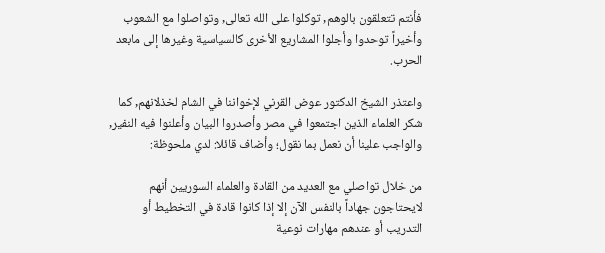فأنتم تتعلقون بالوهم, توكلوا على الله تعالى, وتواصلوا مع الشعوب وأخيراً توحدوا وأجلوا المشاريع الأخرى كالسياسية وغيرها إلى مابعد الحرب.

واعتذر الشيخ الدكتور عوض القرني لإخواننا في الشام لخذلانهم, كما شكر العلماء الذين اجتمعوا في مصر وأصدروا البيان وأعلنوا فيه النفير, والواجب علينا أن نعمل بما نقول؛ وأضاف قائلا: لدي ملحوظة:

من خلال تواصلي مع العديد من القادة والعلماء السوريين أنهم لايحتاجون جهاداً بالنفس الآن إلا إذا كانوا قادة في التخطيط أو التدريب أو عندهم مهارات نوعية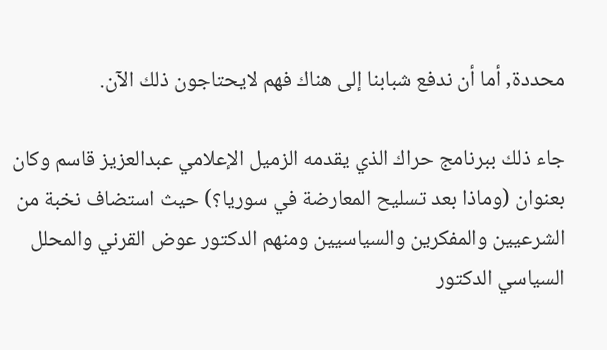محددة, أما أن ندفع شبابنا إلى هناك فهم لايحتاجون ذلك الآن.

جاء ذلك ببرنامج حراك الذي يقدمه الزميل الإعلامي عبدالعزيز قاسم وكان بعنوان (وماذا بعد تسليح المعارضة في سوريا؟) حيث استضاف نخبة من الشرعيين والمفكرين والسياسيين ومنهم الدكتور عوض القرني والمحلل السياسي الدكتور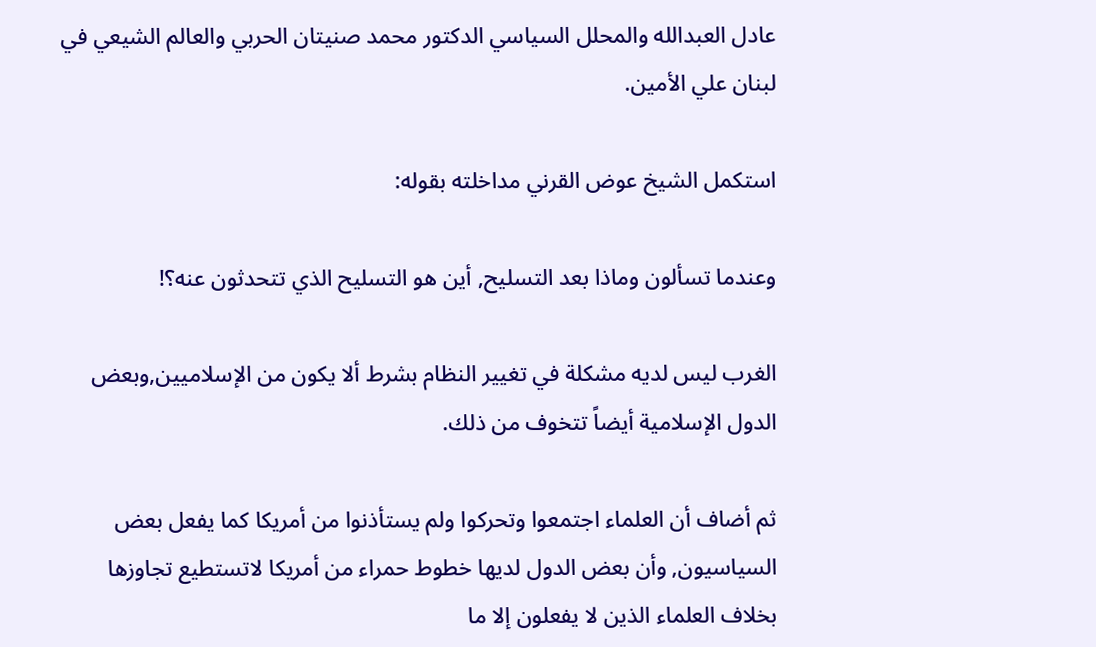عادل العبدالله والمحلل السياسي الدكتور محمد صنيتان الحربي والعالم الشيعي في لبنان علي الأمين.

استكمل الشيخ عوض القرني مداخلته بقوله:

وعندما تسألون وماذا بعد التسليح, أين هو التسليح الذي تتحدثون عنه؟!

الغرب ليس لديه مشكلة في تغيير النظام بشرط ألا يكون من الإسلاميين,وبعض الدول الإسلامية أيضاً تتخوف من ذلك.

ثم أضاف أن العلماء اجتمعوا وتحركوا ولم يستأذنوا من أمريكا كما يفعل بعض السياسيون, وأن بعض الدول لديها خطوط حمراء من أمريكا لاتستطيع تجاوزها بخلاف العلماء الذين لا يفعلون إلا ما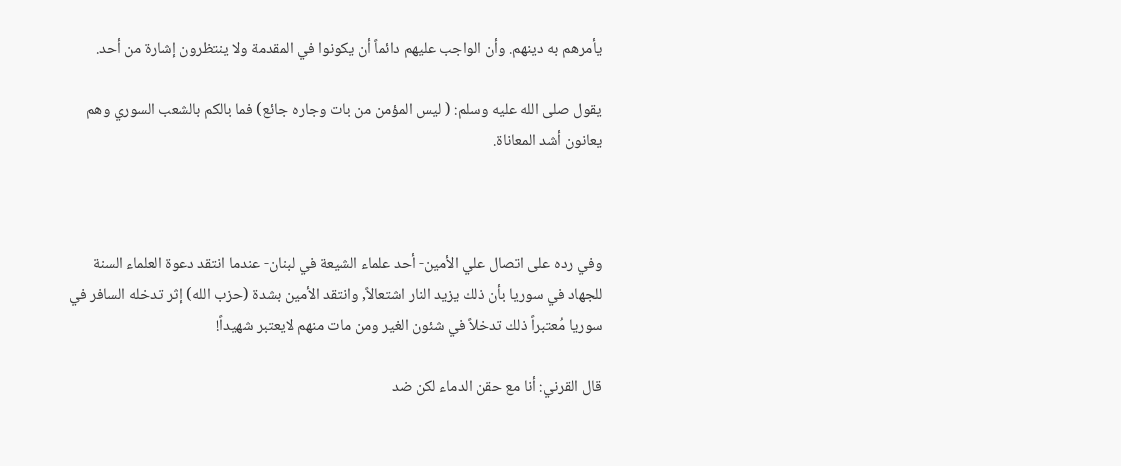يأمرهم به دينهم. وأن الواجب عليهم دائماً أن يكونوا في المقدمة ولا ينتظرون إشارة من أحد.

يقول صلى الله عليه وسلم: ( ليس المؤمن من بات وجاره جائع) فما بالكم بالشعب السوري وهم يعانون أشد المعاناة.



وفي رده على اتصال علي الأمين- أحد علماء الشيعة في لبنان- عندما انتقد دعوة العلماء السنة للجهاد في سوريا بأن ذلك يزيد النار اشتعالاً, وانتقد الأمين بشدة (حزب الله) إثر تدخله السافر في سوريا مُعتبراً ذلك تدخلاً في شئون الغير ومن مات منهم لايعتبر شهيداً!

قال القرني: أنا مع حقن الدماء لكن ضد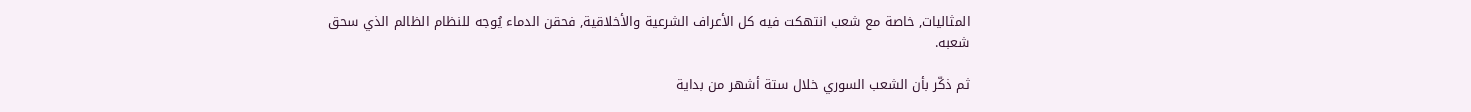المثاليات, خاصة مع شعب انتهكت فيه كل الأعراف الشرعية والأخلاقية, فحقن الدماء يُوجه للنظام الظالم الذي سحق شعبه.

ثم ذكّر بأن الشعب السوري خلال ستة أشهر من بداية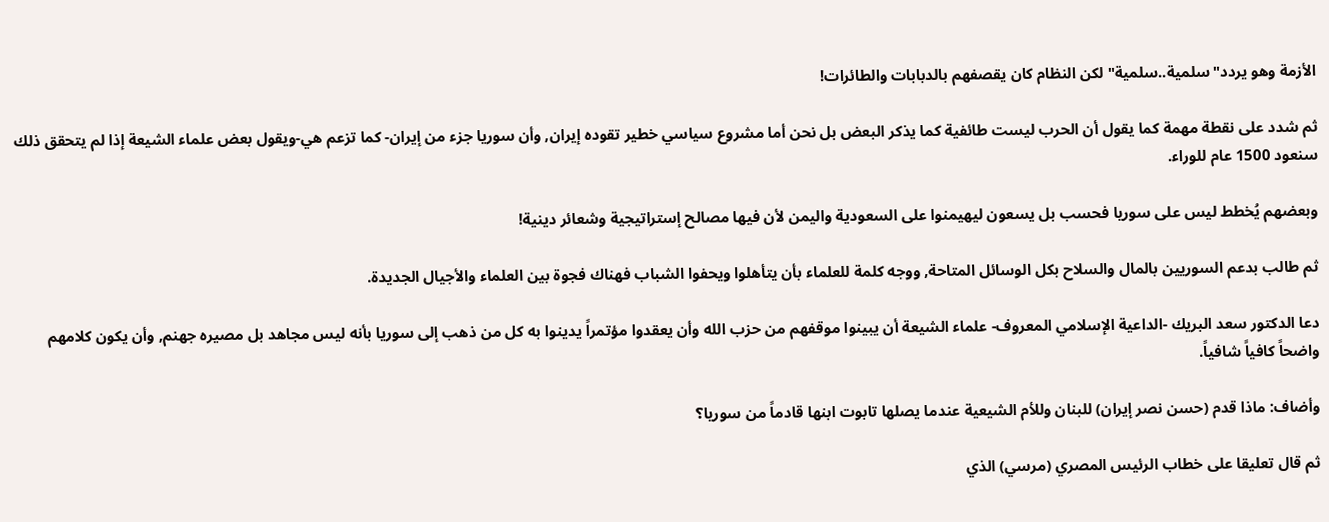الأزمة وهو يردد"سلمية..سلمية" لكن النظام كان يقصفهم بالدبابات والطائرات!

ثم شدد على نقطة مهمة كما يقول أن الحرب ليست طائفية كما يذكر البعض بل نحن أما مشروع سياسي خطير تقوده إيران, وأن سوريا جزء من إيران- كما تزعم هي-ويقول بعض علماء الشيعة إذا لم يتحقق ذلك سنعود 1500 عام للوراء.

وبعضهم يُخطط ليس على سوريا فحسب بل يسعون ليهيمنوا على السعودية واليمن لأن فيها مصالح إستراتيجية وشعائر دينية!

ثم طالب بدعم السوريين بالمال والسلاح بكل الوسائل المتاحة, ووجه كلمة للعلماء بأن يتأهلوا ويحفوا الشباب فهناك فجوة بين العلماء والأجيال الجديدة.

دعا الدكتور سعد البريك -الداعية الإسلامي المعروف- علماء الشيعة أن يبينوا موقفهم من حزب الله وأن يعقدوا مؤتمراً يدينوا به كل من ذهب إلى سوريا بأنه ليس مجاهد بل مصيره جهنم, وأن يكون كلامهم واضحاً كافياً شافياً.

وأضاف: ماذا قدم (حسن نصر إيران) للبنان وللأم الشيعية عندما يصلها تابوت ابنها قادماً من سوريا؟

ثم قال تعليقا على خطاب الرئيس المصري (مرسي) الذي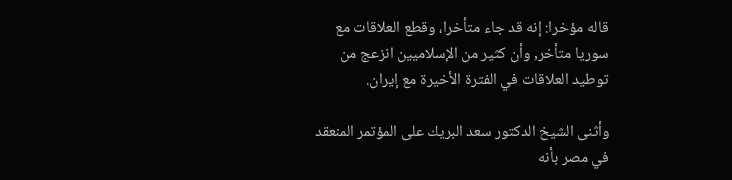قاله مؤخرا: إنه قد جاء متأخرا، وقطع العلاقات مع سوريا متأخر, وأن كثير من الإسلاميين انزعج من توطيد العلاقات في الفترة الأخيرة مع إيران.

وأثنى الشيخ الدكتور سعد البريك على المؤتمر المنعقد في مصر بأنه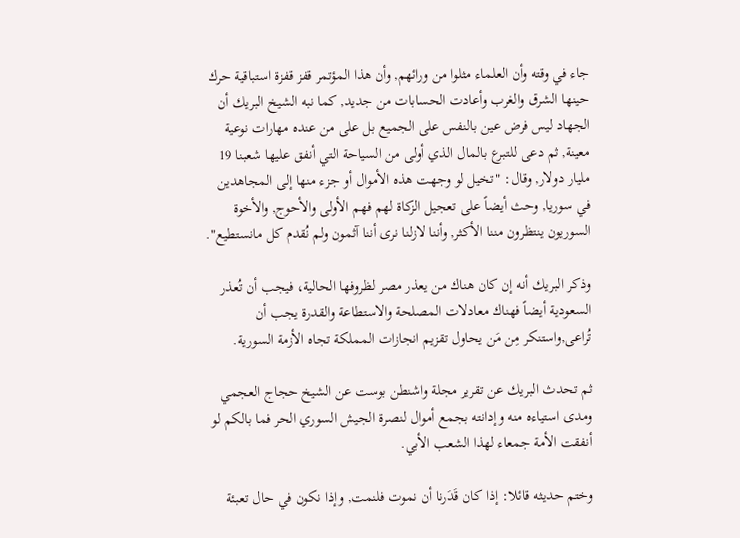جاء في وقته وأن العلماء مثلوا من ورائهم, وأن هذا المؤتمر قفز قفزة استباقية حرك حينها الشرق والغرب وأعادت الحسابات من جديد, كما نبه الشيخ البريك أن الجهاد ليس فرض عين بالنفس على الجميع بل على من عنده مهارات نوعية معينة, ثم دعى للتبرع بالمال الذي أولى من السياحة التي أنفق عليها شعبنا 19 مليار دولار, وقال: "تخيل لو وجهت هذه الأموال أو جزء منها إلى المجاهدين في سوريا, وحث أيضاً على تعجيل الزكاة لهم فهم الأولى والأحوج, والأخوة السوريون ينتظرون مننا الأكثر, وأننا لازلنا نرى أننا آثمون ولم نُقدم كل مانستطيع".

وذكر البريك أنه إن كان هناك من يعذر مصر لظروفها الحالية، فيجب أن تُعذر السعودية أيضاً فهناك معادلات المصلحة والاستطاعة والقدرة يجب أن تُراعى,واستنكر مِن مَن يحاول تقزيم انجازات المملكة تجاه الأزمة السورية.

ثم تحدث البريك عن تقرير مجلة واشنطن بوست عن الشيخ حجاج العجمي ومدى استياءه منه وإدانته بجمع أموال لنصرة الجيش السوري الحر فما بالكم لو أنفقت الأمة جمعاء لهذا الشعب الأبي.

وختم حديثه قائلا: إذا كان قَدَرنا أن نموت فلنمت, وإذا نكون في حال تعبئة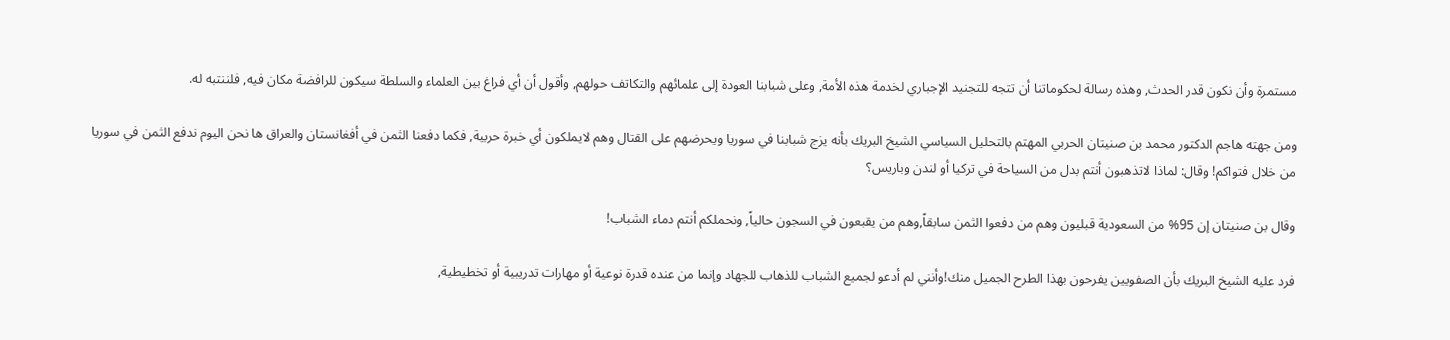مستمرة وأن نكون قدر الحدث, وهذه رسالة لحكوماتنا أن تتجه للتجنيد الإجباري لخدمة هذه الأمة, وعلى شبابنا العودة إلى علمائهم والتكاتف حولهم, وأقول أن أي فراغ بين العلماء والسلطة سيكون للرافضة مكان فيه, فلننتبه له.

ومن جهته هاجم الدكتور محمد بن صنيتان الحربي المهتم بالتحليل السياسي الشيخ البريك بأنه يزج شبابنا في سوريا ويحرضهم على القتال وهم لايملكون أي خبرة حربية, فكما دفعنا الثمن في أفغانستان والعراق ها نحن اليوم ندفع الثمن في سوريا من خلال فتواكم! وقال: لماذا لاتذهبون أنتم بدل من السياحة في تركيا أو لندن وباريس؟

وقال بن صنيتان إن 95% من السعودية قبليون وهم من دفعوا الثمن سابقاً,وهم من يقبعون في السجون حالياً, ونحملكم أنتم دماء الشباب!

فرد عليه الشيخ البريك بأن الصفويين يفرحون بهذا الطرح الجميل منك!وأنني لم أدعو لجميع الشباب للذهاب للجهاد وإنما من عنده قدرة نوعية أو مهارات تدريبية أو تخطيطية,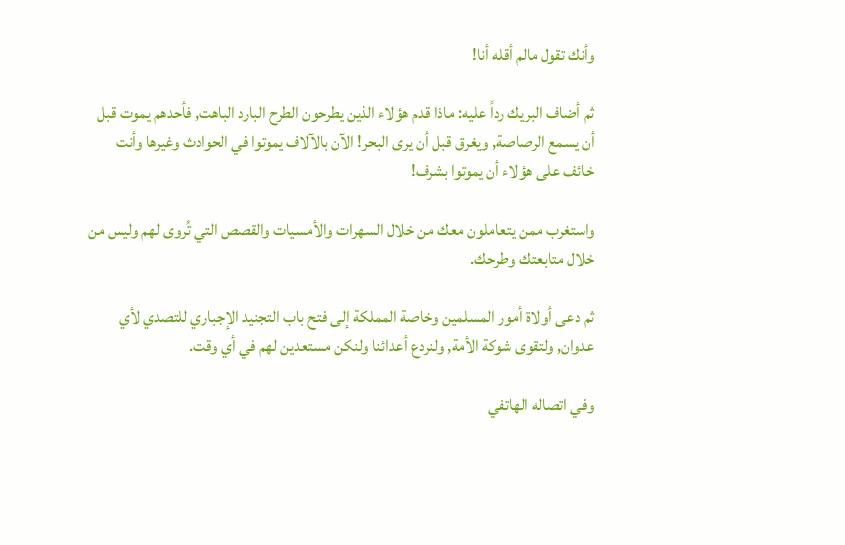وأنك تقول مالم أقله أنا!

ثم أضاف البريك رداً عليه: ماذا قدم هؤلاء الذين يطرحون الطرح البارد الباهت, فأحدهم يموت قبل أن يسمع الرصاصة, ويغرق قبل أن يرى البحر! الآن بالآلاف يموتوا في الحوادث وغيرها وأنت خائف على هؤلاء أن يموتوا بشرف!

واستغرب ممن يتعاملون معك من خلال السهرات والأمسيات والقصص التي تُروى لهم وليس من خلال متابعتك وطرحك.

ثم دعى أولاة أمور المسلمين وخاصة المملكة إلى فتح باب التجنيد الإجباري للتصدي لأي عدوان, ولتقوى شوكة الأمة, ولنردع أعدائنا ولنكن مستعدين لهم في أي وقت.

وفي اتصاله الهاتفي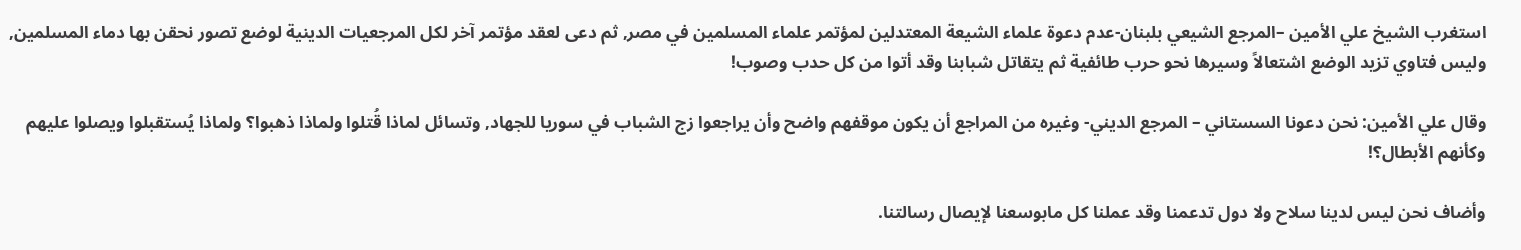استغرب الشيخ علي الأمين –المرجع الشيعي بلبنان-عدم دعوة علماء الشيعة المعتدلين لمؤتمر علماء المسلمين في مصر, ثم دعى لعقد مؤتمر آخر لكل المرجعيات الدينية لوضع تصور نحقن بها دماء المسلمين, وليس فتاوي تزيد الوضع اشتعالاً وسيرها نحو حرب طائفية ثم يتقاتل شبابنا وقد أتوا من كل حدب وصوب!

وقال علي الأمين: نحن دعونا السستاني – المرجع الديني- وغيره من المراجع أن يكون موقفهم واضح وأن يراجعوا زج الشباب في سوريا للجهاد, وتسائل لماذا قُتلوا ولماذا ذهبوا؟ ولماذا يُستقبلوا ويصلوا عليهم وكأنهم الأبطال؟!

وأضاف نحن ليس لدينا سلاح ولا دول تدعمنا وقد عملنا كل مابوسعنا لإيصال رسالتنا.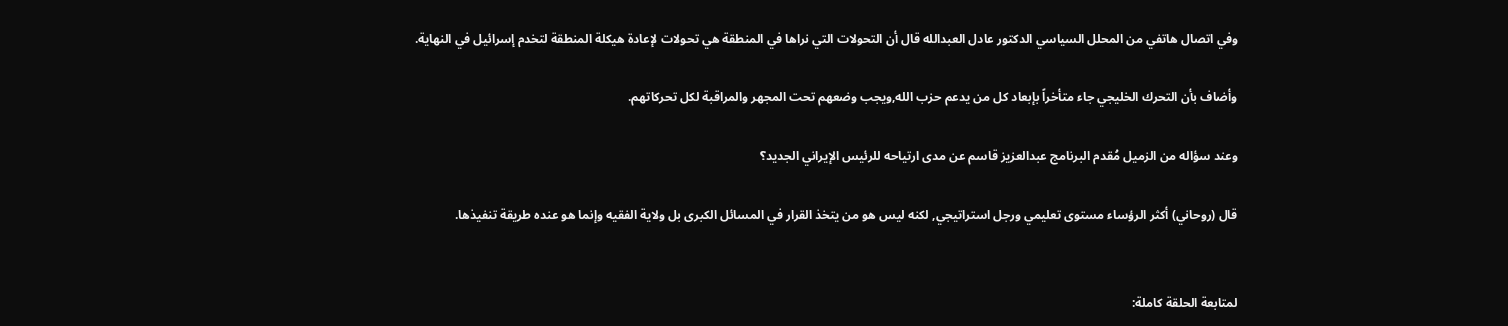وفي اتصال هاتفي من المحلل السياسي الدكتور عادل العبدالله قال أن التحولات التي نراها في المنطقة هي تحولات لإعادة هيكلة المنطقة لتخدم إسرائيل في النهاية.

وأضاف بأن التحرك الخليجي جاء متأخراً بإبعاد كل من يدعم حزب الله,ويجب وضعهم تحت المجهر والمراقبة لكل تحركاتهم.

وعند سؤاله من الزميل مُقدم البرنامج عبدالعزيز قاسم عن مدى ارتياحه للرئيس الإيراني الجديد؟

قال (روحاني) أكثر الرؤساء مستوى تعليمي ورجل استراتيجي, لكنه ليس هو من يتخذ القرار في المسائل الكبرى بل ولاية الفقيه وإنما هو عنده طريقة تنفيذها.


لمتابعة الحلقة كاملة: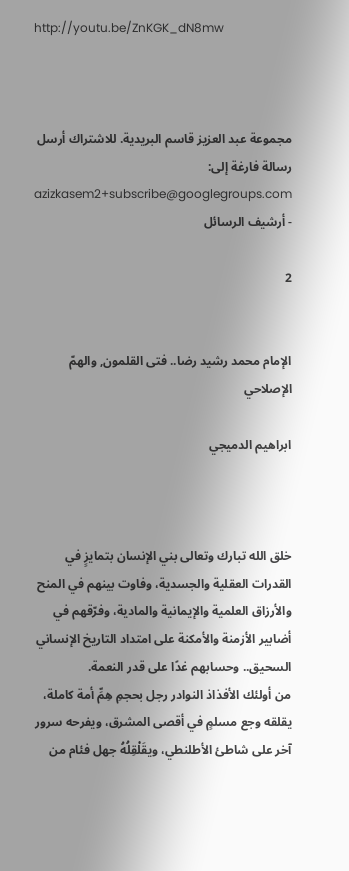http://youtu.be/ZnKGK_dN8mw



مجموعة عبد العزيز قاسم البريدية. للاشتراك أرسل رسالة فارغة إلى: azizkasem2+subscribe@googlegroups.com - أرشيف الرسائل

2


الإمام محمد رشيد رضا.. فتى القلمون, والهمّ الإصلاحي

ابراهيم الدميجي



خلق الله تبارك وتعالى بني الإنسان بتمايزٍ في القدرات العقلية والجسدية، وفاوت بينهم في المنح والأرزاق العلمية والإيمانية والمادية، وفرّقهم في أضابير الأزمنة والأمكنة على امتداد التاريخ الإنساني السحيق.. وحسابهم غدًا على قدر النعمة.
من أولئك الأفذاذ النوادر رجل بحجمِ هِمِّ أمة كاملة، يقلقه وجع مسلمٍ في أقصى المشرق، ويفرحه سرور آخر على شاطئ الأطلنطي، ويقَلْقِلُهُ جهل فئام من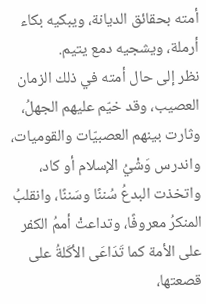أمته بحقائق الديانة، ويبكيه بكاء أرملة، ويشجيه دمع يتيم.
نظر إلى حال أمته في ذلك الزمان العصيب، وقد خيّم عليهم الجهلُ، وثارت بينهم العصبيّات والقوميات، واندرس وَشْيُ الإسلام أو كاد، واتخذت البدعُ سُننًا وسَننًا، وانقلبُ المنكرُ معروفًا، وتداعتْ أممُ الكفر على الأمة كما تَدَاعَى الأكَلةُ على قصعتها،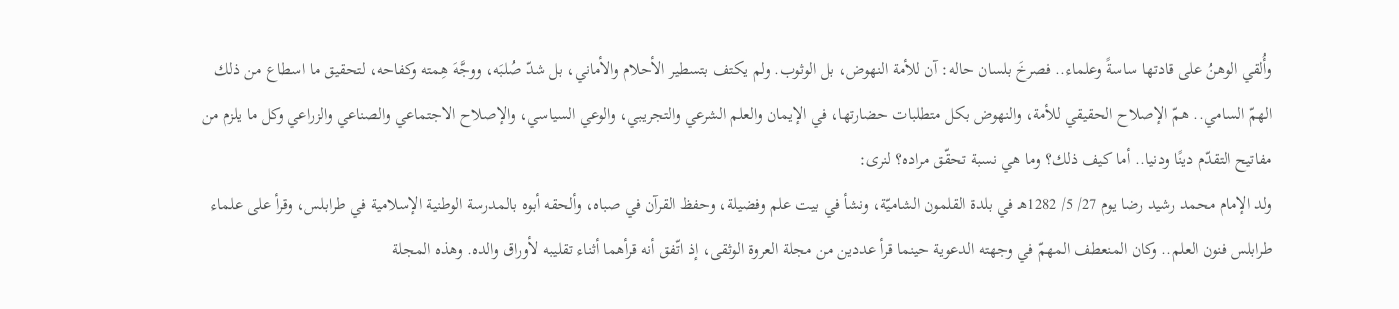وأُلقي الوهنُ على قادتها ساسةً وعلماء.. فصرخَ بلسان حاله: آن للأمة النهوض، بل الوثوب. ولم يكتف بتسطير الأحلام والأماني، بل شدّ صُلبَه، ووجَّهَ هِمته وكفاحه، لتحقيق ما اسطاع من ذلك الهمّ السامي.. همّ الإصلاح الحقيقي للأمة، والنهوض بكل متطلبات حضارتها، في الإيمان والعلم الشرعي والتجريبي، والوعي السياسي، والإصلاح الاجتماعي والصناعي والزراعي وكل ما يلزم من مفاتيح التقدّم دينًا ودنيا.. أما كيف ذلك؟ وما هي نسبة تحقّق مراده؟ لنرى:
ولد الإمام محمد رشيد رضا يوم 27/ 5/ 1282هـ في بلدة القلمون الشاميّة، ونشأ في بيت علم وفضيلة، وحفظ القرآن في صباه، وألحقه أبوه بالمدرسة الوطنية الإسلامية في طرابلس، وقرأ على علماء طرابلس فنون العلم.. وكان المنعطف المهمّ في وجهته الدعوية حينما قرأ عددين من مجلة العروة الوثقى، إذ اتّفق أنه قرأهما أثناء تقليبه لأوراق والده. وهذه المجلة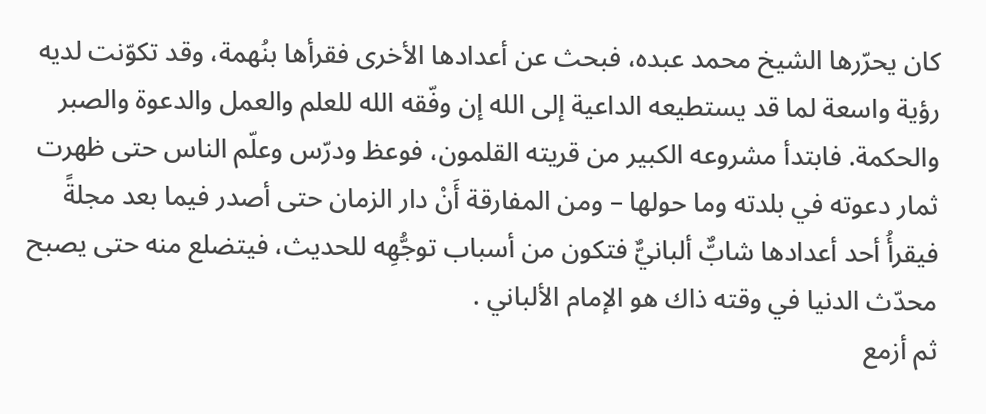كان يحرّرها الشيخ محمد عبده، فبحث عن أعدادها الأخرى فقرأها بنُهمة، وقد تكوّنت لديه رؤية واسعة لما قد يستطيعه الداعية إلى الله إن وفّقه الله للعلم والعمل والدعوة والصبر والحكمة. فابتدأ مشروعه الكبير من قريته القلمون، فوعظ ودرّس وعلّم الناس حتى ظهرت ثمار دعوته في بلدته وما حولها – ومن المفارقة أَنْ دار الزمان حتى أصدر فيما بعد مجلةً فيقرأُ أحد أعدادها شابٌّ ألبانيٌّ فتكون من أسباب توجُّهِه للحديث، فيتضلع منه حتى يصبح محدّث الدنيا في وقته ذاك هو الإمام الألباني .
ثم أزمع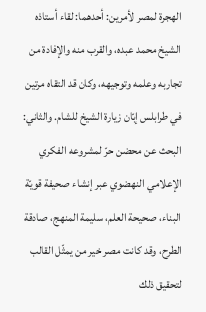الهجرة لمصر لأمرين: أحدهما: لقاء أستاذه الشيخ محمد عبده، والقرب منه والإفادة من تجاربه وعلمه وتوجيهه، وكان قد التقاه مرتين في طرابلس إبّان زيارة الشيخ للشام. والثاني: البحث عن محضن حرّ لمشروعه الفكري الإعلامي النهضوي عبر إنشاء صحيفة قويّة البناء، صحيحة العلم، سليمة المنهج، صادقة الطرح، وقد كانت مصر خير من يمثّل القالب لتحقيق ذلك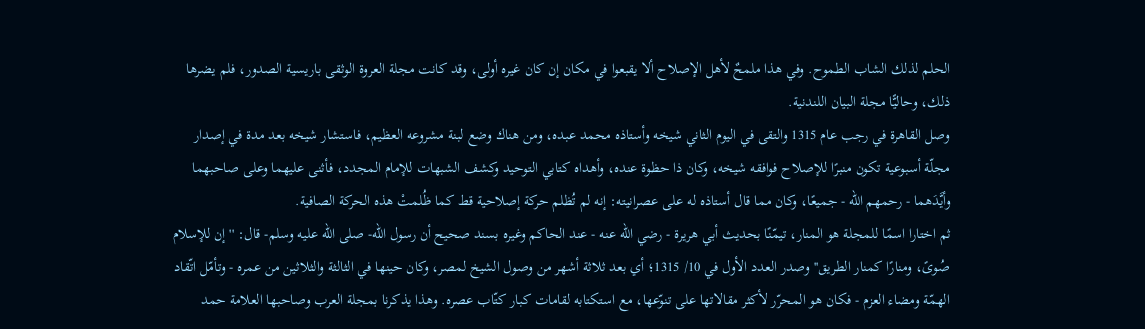الحلم لذلك الشاب الطموح. وفي هذا ملمحٌ لأهل الإصلاح ألا يقبعوا في مكان إن كان غيره أولى، وقد كانت مجلة العروة الوثقى باريسية الصدور، فلم يضرها ذلك، وحاليًّا مجلة البيان اللندنية.
وصل القاهرة في رجب عام 1315 والتقى في اليوم الثاني شيخه وأستاذه محمد عبده، ومن هناك وضع لبنة مشروعه العظيم، فاستشار شيخه بعد مدة في إصدار مجلّة أسبوعية تكون منبرًا للإصلاح فوافقه شيخه، وكان ذا حظوة عنده، وأهداه كتابي التوحيد وكشف الشبهات للإمام المجدد، فأثنى عليهما وعلى صاحبهما وأيَّدَهما - رحمهم الله - جميعًا، وكان مما قال أستاذه له على عصرانيته: إنه لم تُظلم حركة إصلاحية قط كما ظُلمتْ هذه الحركة الصافية.
ثم اختارا اسمًا للمجلة هو المنار، تيمّنًا بحديث أبي هريرة - رضي الله عنه - عند الحاكم وغيره بسند صحيح أن رسول الله- صلى الله عليه وسلم- قال: ''إن للإسلام صُوىً، ومنارًا كمنار الطريق'' وصدر العدد الأول في 10/ 1315؛ أي بعد ثلاثة أشهر من وصول الشيخ لمصر، وكان حينها في الثالثة والثلاثين من عمره - وتأمّل اتّقاد الهمّة ومضاء العزم - فكان هو المحرّر لأكثر مقالاتها على تنوّعها، مع استكتابه لقامات كبار كتّاب عصره. وهذا يذكرنا بمجلة العرب وصاحبها العلامة حمد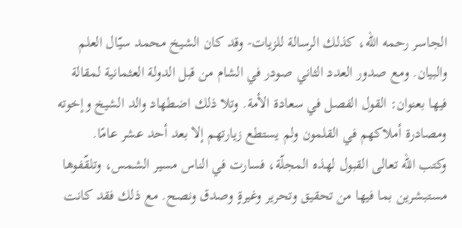الجاسر رحمه الله، كذلك الرسالة للزيات- وقد كان الشيخ محمد سيّال العلم والبيان. ومع صدور العدد الثاني صودر في الشام من قبل الدولة العثمانية لمقالة فيها بعنوان: القول الفصل في سعادة الأمة. وتلا ذلك اضطهاد والد الشيخ وإخوته ومصادرة أملاكهم في القلمون ولم يستطع زيارتهم إلا بعد أحد عشر عامًا.
وكتب الله تعالى القبول لهذه المجلّة، فسارت في الناس مسير الشمس، وتلقّفوها مستبشرين بما فيها من تحقيق وتحرير وغيرةٍ وصدق ونصح. مع ذلك فقد كانت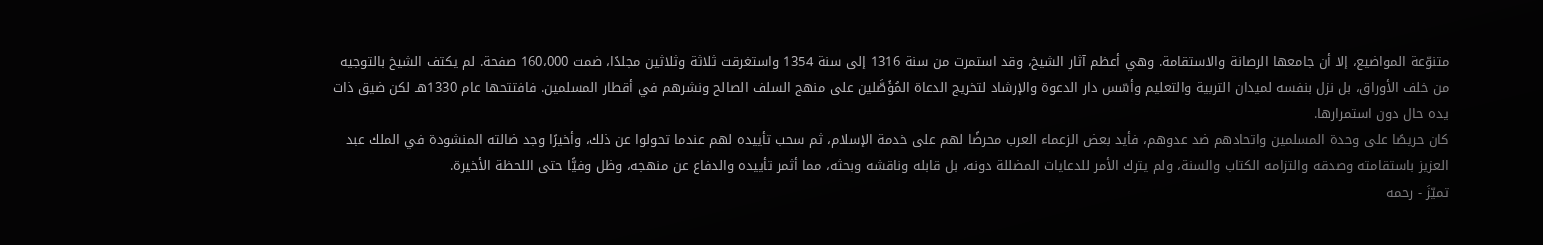متنوّعة المواضيع، إلا أن جامعها الرصانة والاستقامة. وهي أعظم آثار الشيخ، وقد استمرت من سنة 1316 إلى سنة 1354 واستغرقت ثلاثة وثلاثين مجلدًا، ضمت 160،000 صفحة. لم يكتف الشيخ بالتوجيه من خلف الأوراق، بل نزل بنفسه لميدان التربية والتعليم وأسّس دار الدعوة والإرشاد لتخريج الدعاة المُؤَصَّلين على منهج السلف الصالح ونشرهم في أقطار المسلمين. فافتتحها عام 1330هـ لكن ضيق ذات يده حال دون استمرارها.
كان حريصًا على وحدة المسلمين واتحادهم ضد عدوهم، فأيد بعض الزعماء العرب محرضًا لهم على خدمة الإسلام، ثم سحب تأييده لهم عندما تحولوا عن ذلك، وأخيرًا وجد ضالته المنشودة في الملك عبد العزيز باستقامته وصدقه والتزامه الكتاب والسنة، ولم يترك الأمر للدعايات المضللة دونه، بل قابله وناقشه وبحثه، مما أثمر تأييده والدفاع عن منهجه، وظل وفيًّا حتى اللحظة الأخيرة.
تميّزَ - رحمه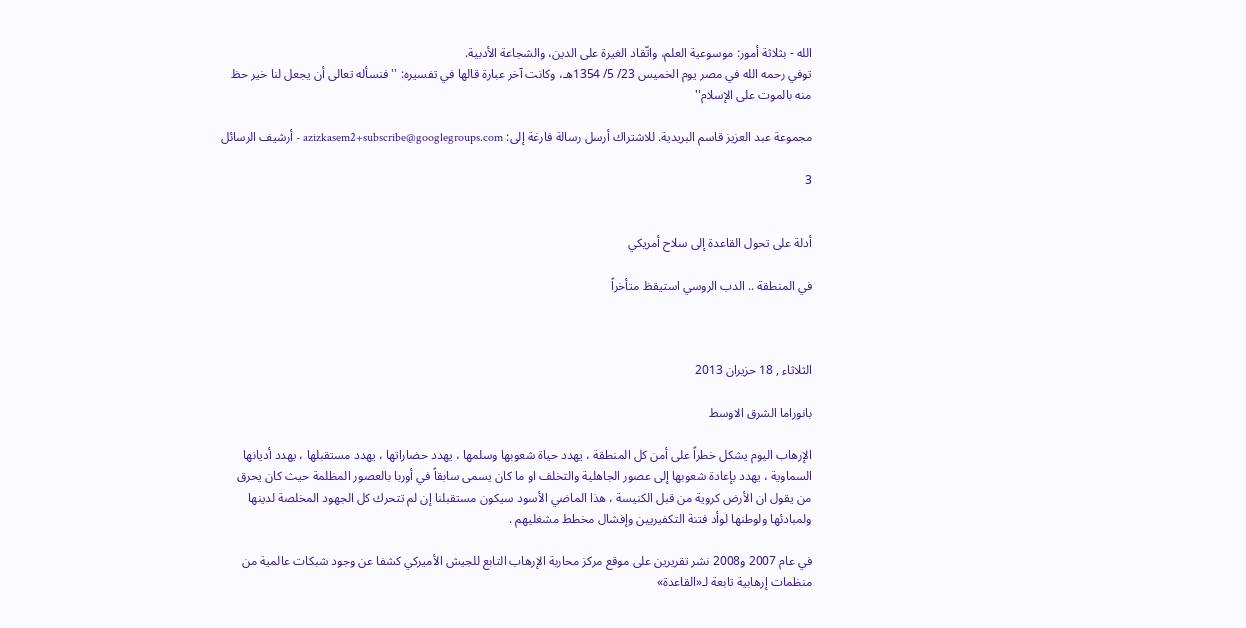الله - بثلاثة أمور: موسوعية العلم، واتّقاد الغيرة على الدين، والشجاعة الأدبية.
توفي رحمه الله في مصر يوم الخميس 23/ 5/ 1354هـ، وكانت آخر عبارة قالها في تفسيره: ''فنسأله تعالى أن يجعل لنا خير حظ منه بالموت على الإسلام''

مجموعة عبد العزيز قاسم البريدية. للاشتراك أرسل رسالة فارغة إلى: azizkasem2+subscribe@googlegroups.com - أرشيف الرسائل

3


أدلة على تحول القاعدة إلى سلاح أمريكي

في المنطقة .. الدب الروسي استيقظ متأخراً



الثلاثاء , 18 حزيران 2013

بانوراما الشرق الاوسط

الإرهاب اليوم يشكل خطراً على أمن كل المنطقة ، يهدد حياة شعوبها وسلمها ، يهدد حضاراتها ، يهدد مستقبلها ، يهدد أديانها السماوية ، يهدد بإعادة شعوبها إلى عصور الجاهلية والتخلف او ما كان يسمى سابقاً في أوربا بالعصور المظلمة حيث كان يحرق من يقول ان الأرض كروية من قبل الكنيسة ، هذا الماضي الأسود سيكون مستقبلنا إن لم تتحرك كل الجهود المخلصة لدينها ولمبادئها ولوطنها لوأد فتنة التكفيريين وإفشال مخطط مشغليهم .

في عام 2007 و2008 نشر تقريرين على موقع مركز محاربة الإرهاب التابع للجيش الأميركي كشفا عن وجود شبكات عالمية من منظمات إرهابية تابعة لـ«القاعدة»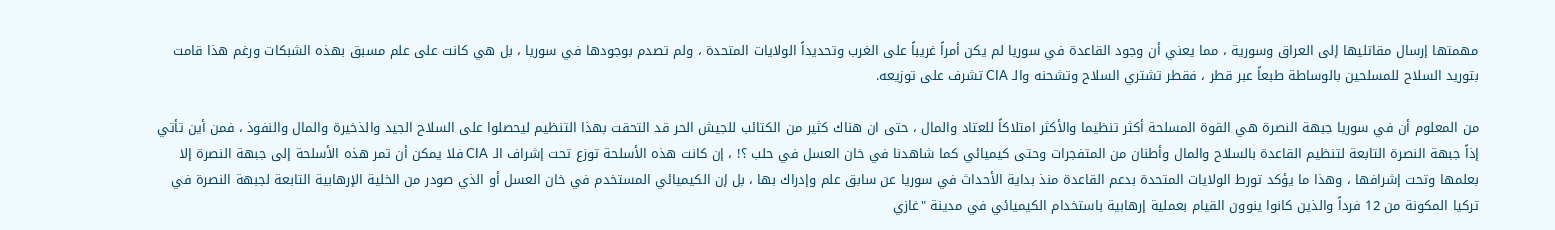مهمتها إرسال مقاتليها إلى العراق وسورية ، مما يعني أن وجود القاعدة في سوريا لم يكن أمراً غريباً على الغرب وتحديداً الولايات المتحدة ، ولم تصدم بوجودها في سوريا ، بل هي كانت على علم مسبق بهذه الشبكات ورغم هذا قامت بتوريد السلاح للمسلحين بالوساطة طبعاً عبر قطر ، فقطر تشتري السلاح وتشحنه والـ CIA تشرف على توزيعه.

من المعلوم أن في سوريا جبهة النصرة هي القوة المسلحة أكثر تنظيما والأكثر امتلاكاً للعتاد والمال ، حتى ان هناك كثير من الكتائب للجيش الحر قد التحقت بهذا التنظيم ليحصلوا على السلاح الجيد والذخيرة والمال والنفوذ ، فمن أين تأتي إذاً جبهة النصرة التابعة لتنظيم القاعدة بالسلاح والمال وأطنان من المتفجرات وحتى كيميائي كما شاهدنا في خان العسل في حلب ؟! ، إن كانت هذه الأسلحة توزع تحت إشراف الـ CIA فلا يمكن أن تمر هذه الأسلحة إلى جبهة النصرة إلا بعلمها وتحت إشرافها ، وهذا ما يؤكد تورط الولايات المتحدة بدعم القاعدة منذ بداية الأحداث في سوريا عن سابق علم وإدراك بها ، بل إن الكيميائي المستخدم في خان العسل أو الذي صودر من الخلية الإرهابية التابعة لجبهة النصرة في تركيا المكونة من 12 فرداً والذين كانوا ينوون القيام بعملية إرهابية باستخدام الكيميائي في مدينة "غازي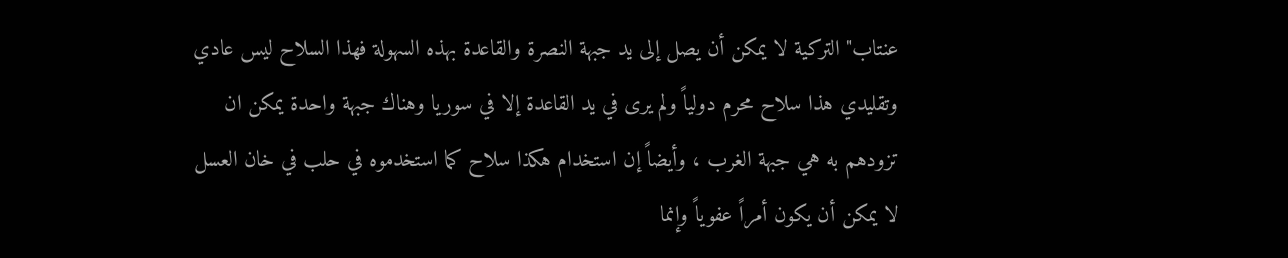عنتاب" التركية لا يمكن أن يصل إلى يد جبهة النصرة والقاعدة بهذه السهولة فهذا السلاح ليس عادي وتقليدي هذا سلاح محرم دولياً ولم يرى في يد القاعدة إلا في سوريا وهناك جبهة واحدة يمكن ان تزودهم به هي جبهة الغرب ، وأيضاً إن استخدام هكذا سلاح كما استخدموه في حلب في خان العسل لا يمكن أن يكون أمراً عفوياً وإنما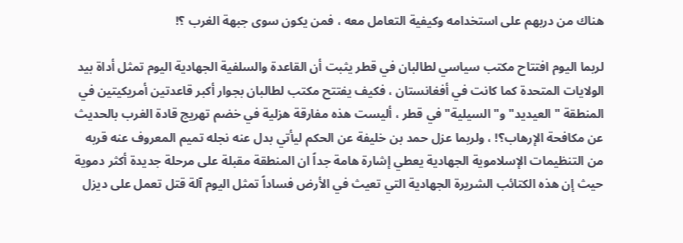هناك من دربهم على استخدامه وكيفية التعامل معه ، فمن يكون سوى جبهة الغرب ؟!

لربما اليوم افتتاح مكتب سياسي لطالبان في قطر يثبت أن القاعدة والسلفية الجهادية اليوم تمثل أداة بيد الولايات المتحدة كما كانت في أفغانستان ، فكيف يفتتح مكتب لطالبان بجوار أكبر قاعدتين أمريكيتين في المنطقة "العيديد" و"السيلية" في قطر ، أليست هذه مفارقة هزلية في خضم تهريج قادة الغرب بالحديث عن مكافحة الإرهاب؟! ، ولربما عزل حمد بن خليفة عن الحكم ليأتي بدل عنه نجله تميم المعروف عنه قربه من التنظيمات الإسلاموية الجهادية يعطي إشارة هامة جداً ان المنطقة مقبلة على مرحلة جديدة أكثر دموية حيث إن هذه الكتائب الشريرة الجهادية التي تعيث في الأرض فساداً تمثل اليوم آلة قتل تعمل على ديزل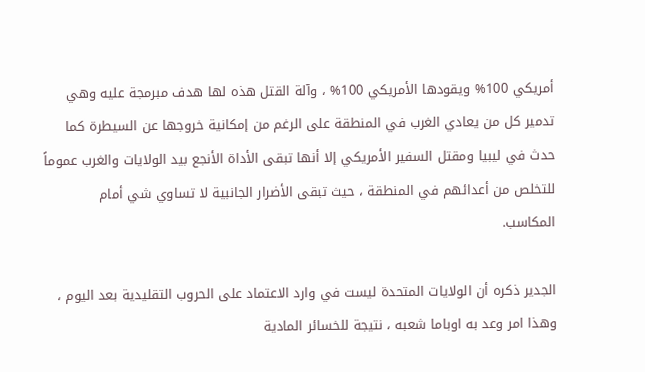أمريكي 100% ويقودها الأمريكي 100% ، وآلة القتل هذه لها هدف مبرمجة عليه وهي تدمير كل من يعادي الغرب في المنطقة على الرغم من إمكانية خروجها عن السيطرة كما حدث في ليبيا ومقتل السفير الأمريكي إلا أنها تبقى الأداة الأنجع بيد الولايات والغرب عموماً للتخلص من أعدائهم في المنطقة ، حيث تبقى الأضرار الجانبية لا تساوي شي أمام المكاسب.

الجدير ذكره أن الولايات المتحدة ليست في وارد الاعتماد على الحروب التقليدية بعد اليوم ، وهذا امر وعد به اوباما شعبه ، نتيجة للخسائر المادية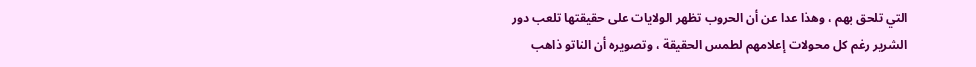التي تلحق بهم ، وهذا عدا عن أن الحروب تظهر الولايات على حقيقتها تلعب دور الشرير رغم كل محولات إعلامهم لطمس الحقيقة ، وتصويره أن الناتو ذاهب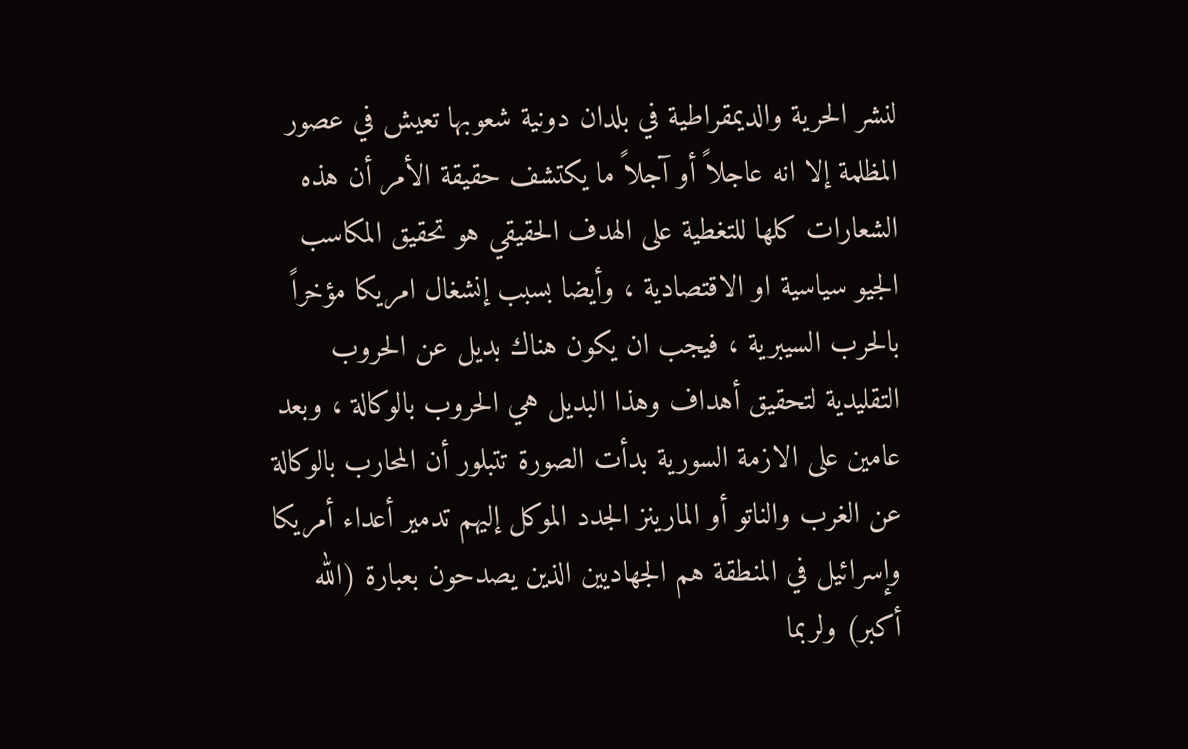لنشر الحرية والديمقراطية في بلدان دونية شعوبها تعيش في عصور المظلمة إلا انه عاجلاً أو آجلاً ما يكتشف حقيقة الأمر أن هذه الشعارات كلها للتغطية على الهدف الحقيقي هو تحقيق المكاسب الجيو سياسية او الاقتصادية ، وأيضا بسبب إنشغال امريكا مؤخراً بالحرب السيبرية ، فيجب ان يكون هناك بديل عن الحروب التقليدية لتحقيق أهداف وهذا البديل هي الحروب بالوكالة ، وبعد عامين على الازمة السورية بدأت الصورة تتبلور أن المحارب بالوكالة عن الغرب والناتو أو المارينز الجدد الموكل إليهم تدمير أعداء أمريكا وإسرائيل في المنطقة هم الجهاديين الذين يصدحون بعبارة (الله أكبر) ولربما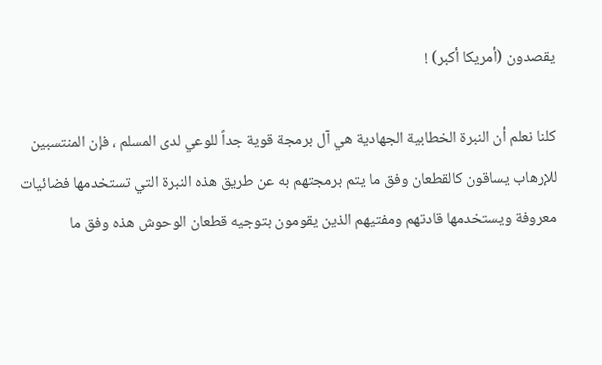يقصدون (أمريكا أكبر) !

كلنا نعلم أن النبرة الخطابية الجهادية هي آل برمجة قوية جداً للوعي لدى المسلم ، فإن المنتسبين للإرهاب يساقون كالقطعان وفق ما يتم برمجتهم به عن طريق هذه النبرة التي تستخدمها فضائيات معروفة ويستخدمها قادتهم ومفتيهم الذين يقومون بتوجيه قطعان الوحوش هذه وفق ما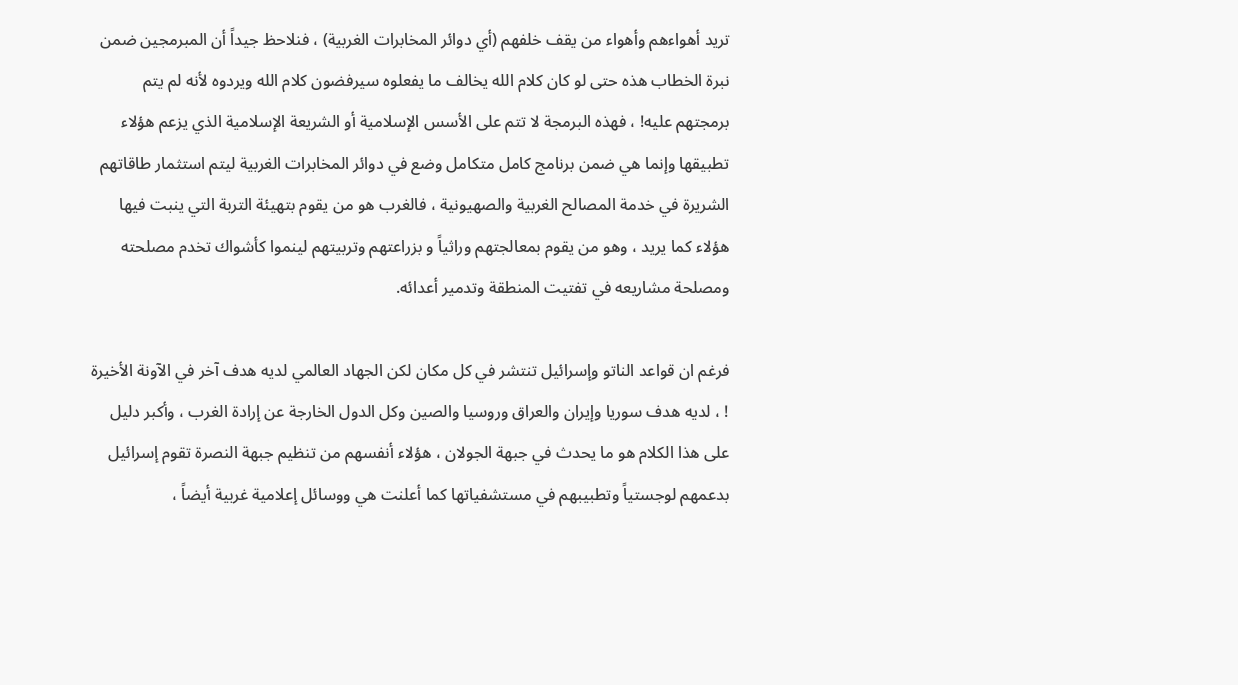تريد أهواءهم وأهواء من يقف خلفهم (أي دوائر المخابرات الغربية) ، فنلاحظ جيداً أن المبرمجين ضمن نبرة الخطاب هذه حتى لو كان كلام الله يخالف ما يفعلوه سيرفضون كلام الله ويردوه لأنه لم يتم برمجتهم عليه! ، فهذه البرمجة لا تتم على الأسس الإسلامية أو الشريعة الإسلامية الذي يزعم هؤلاء تطبيقها وإنما هي ضمن برنامج كامل متكامل وضع في دوائر المخابرات الغربية ليتم استثمار طاقاتهم الشريرة في خدمة المصالح الغربية والصهيونية ، فالغرب هو من يقوم بتهيئة التربة التي ينبت فيها هؤلاء كما يريد ، وهو من يقوم بمعالجتهم وراثياً و بزراعتهم وتربيتهم لينموا كأشواك تخدم مصلحته ومصلحة مشاريعه في تفتيت المنطقة وتدمير أعدائه.

فرغم ان قواعد الناتو وإسرائيل تنتشر في كل مكان لكن الجهاد العالمي لديه هدف آخر في الآونة الأخيرة ! ، لديه هدف سوريا وإيران والعراق وروسيا والصين وكل الدول الخارجة عن إرادة الغرب ، وأكبر دليل على هذا الكلام هو ما يحدث في جبهة الجولان ، هؤلاء أنفسهم من تنظيم جبهة النصرة تقوم إسرائيل بدعمهم لوجستياً وتطبيبهم في مستشفياتها كما أعلنت هي ووسائل إعلامية غربية أيضاً ،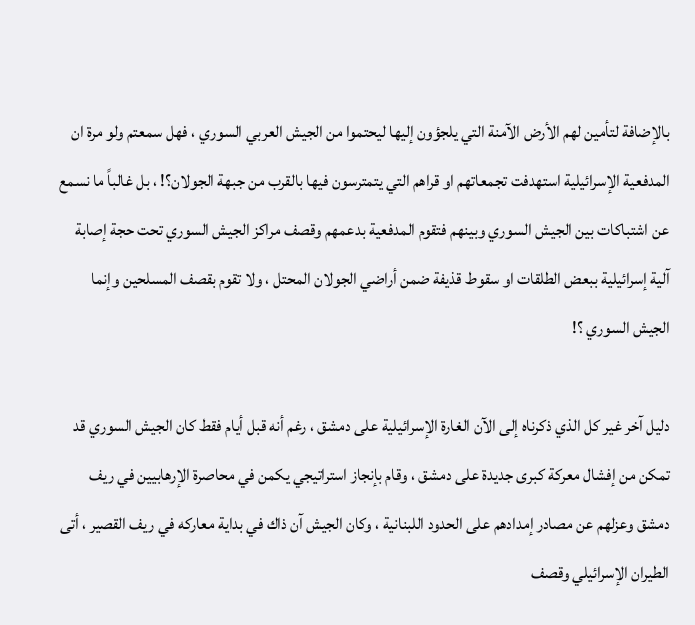بالإضافة لتأمين لهم الأرض الآمنة التي يلجؤون إليها ليحتموا من الجيش العربي السوري ، فهل سمعتم ولو مرة ان المدفعية الإسرائيلية استهدفت تجمعاتهم او قراهم التي يتمترسون فيها بالقرب من جبهة الجولان؟! ، بل غالباً ما نسمع عن اشتباكات بين الجيش السوري وبينهم فتقوم المدفعية بدعمهم وقصف مراكز الجيش السوري تحت حجة إصابة آلية إسرائيلية ببعض الطلقات او سقوط قذيفة ضمن أراضي الجولان المحتل ، ولا تقوم بقصف المسلحين وإنما الجيش السوري ؟!

دليل آخر غير كل الذي ذكرناه إلى الآن الغارة الإسرائيلية على دمشق ، رغم أنه قبل أيام فقط كان الجيش السوري قد تمكن من إفشال معركة كبرى جديدة على دمشق ، وقام بإنجاز استراتيجي يكمن في محاصرة الإرهابيين في ريف دمشق وعزلهم عن مصادر إمدادهم على الحدود اللبنانية ، وكان الجيش آن ذاك في بداية معاركه في ريف القصير ، أتى الطيران الإسرائيلي وقصف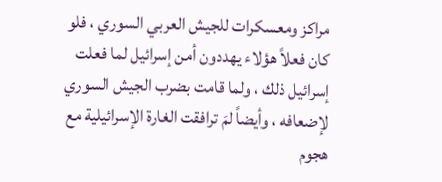مراكز ومعسكرات للجيش العربي السوري ، فلو كان فعلاً هؤلاء يهددون أمن إسرائيل لما فعلت إسرائيل ذلك ، ولما قامت بضرب الجيش السوري لإضعافه ، وأيضاً لمَ ترافقت الغارة الإسرائيلية مع هجوم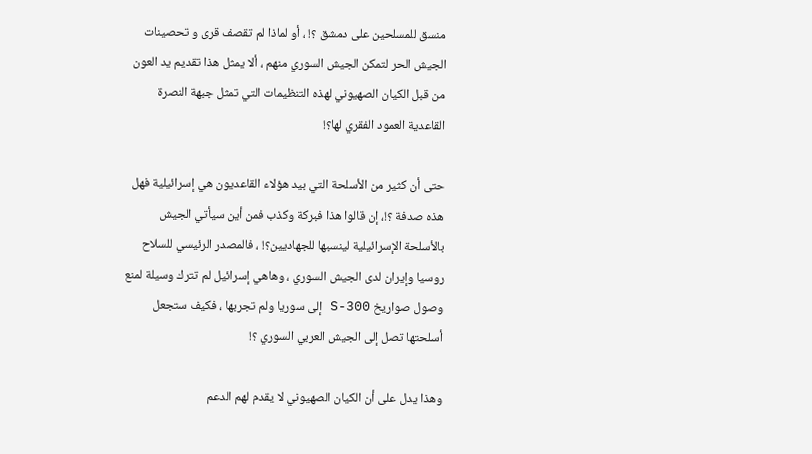منسق للمسلحين على دمشق ؟! ، أو لماذا لم تقصف قرى و تحصينات الجيش الحر لتمكن الجيش السوري منهم ، ألا يمثل هذا تقديم يد العون من قبل الكيان الصهيوني لهذه التنظيمات التي تمثل جبهة النصرة القاعدية العمود الفقري لها؟!

حتى أن كثير من الأسلحة التي بيد هؤلاء القاعديون هي إسرائيلية فهل هذه صدفة ؟!، إن قالوا هذا فبركة وكذب فمن أين سيأتي الجيش بالأسلحة الإسرائيلية لينسبها للجهاديين؟! ، فالمصدر الرئيسي للسلاح روسيا وإيران لدى الجيش السوري ، وهاهي إسرائيل لم تترك وسيلة لمنع وصول صواريخ S-300 إلى سوريا ولم تجربها ، فكيف ستجعل أسلحتها تصل إلى الجيش العربي السوري ؟!

وهذا يدل على أن الكيان الصهيوني لا يقدم لهم الدعم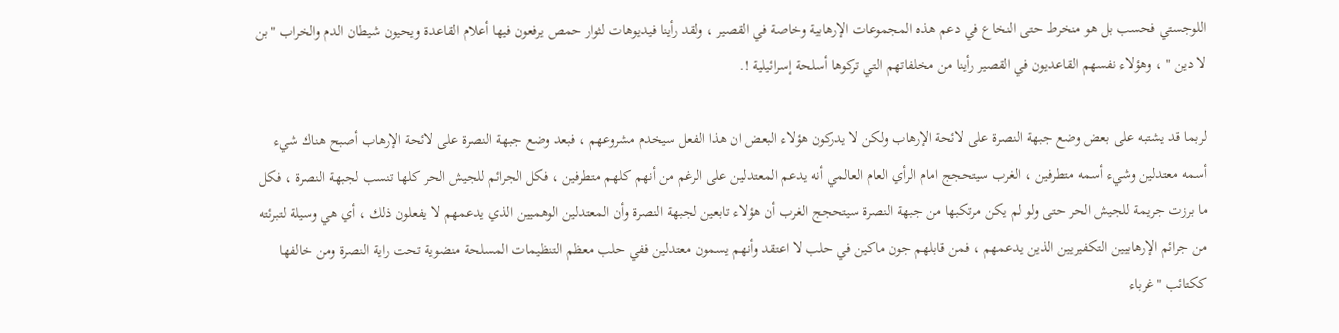اللوجستي فحسب بل هو منخرط حتى النخاع في دعم هذه المجموعات الإرهابية وخاصة في القصير ، ولقد رأينا فيديوهات لثوار حمص يرفعون فيها أعلام القاعدة ويحيون شيطان الدم والخراب "بن لا دين " ، وهؤلاء نفسهم القاعديون في القصير رأينا من مخلفاتهم التي تركوها أسلحة إسرائيلية !.

لربما قد يشتبه على بعض وضع جبهة النصرة على لائحة الإرهاب ولكن لا يدركون هؤلاء البعض ان هذا الفعل سيخدم مشروعهم ، فبعد وضع جبهة النصرة على لائحة الإرهاب أصبح هناك شيء أسمه معتدلين وشيء أسمه متطرفين ، الغرب سيتحجج امام الرأي العام العالمي أنه يدعم المعتدلين على الرغم من أنهم كلهم متطرفين ، فكل الجرائم للجيش الحر كلها تنسب لجبهة النصرة ، فكل ما برزت جريمة للجيش الحر حتى ولو لم يكن مرتكبها من جبهة النصرة سيتحجج الغرب أن هؤلاء تابعين لجبهة النصرة وأن المعتدلين الوهميين الذي يدعمهم لا يفعلون ذلك ، أي هي وسيلة لتبرئته من جرائم الإرهابيين التكفيريين الذين يدعمهم ، فمن قابلهم جون ماكين في حلب لا اعتقد وأنهم يسمون معتدلين ففي حلب معظم التنظيمات المسلحة منضوية تحت راية النصرة ومن خالفها ككتائب "غرباء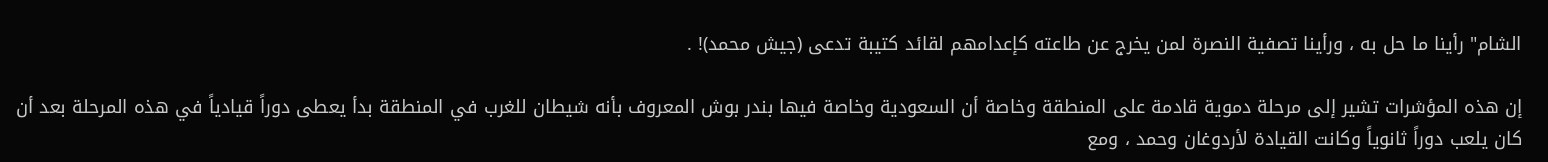الشام" رأينا ما حل به ، ورأينا تصفية النصرة لمن يخرج عن طاعته كإعدامهم لقائد كتيبة تدعى (جيش محمد)! .

إن هذه المؤشرات تشير إلى مرحلة دموية قادمة على المنطقة وخاصة أن السعودية وخاصة فيها بندر بوش المعروف بأنه شيطان للغرب في المنطقة بدأ يعطى دوراً قيادياً في هذه المرحلة بعد أن كان يلعب دوراً ثانوياً وكانت القيادة لأردوغان وحمد ، ومع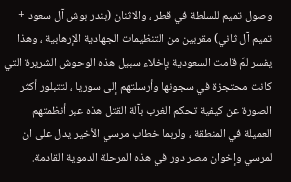وصول تميم للسلطة في قطر ، والاثنان (بندر بوش آل سعود + تميم آل ثاني) مقربين من التنظيمات الجهادية الإرهابية ، وهذا يفسر لمَ قامت السعودية بإخلاء سبيل هذه الوحوش الشريرة التي كانت محتجزة في سجونها وأرسلتهم إلى سوريا ، لتتبلور أكثر الصورة عن كيفية تحكم الغرب بآلة القتل هذه عبر أنظمتهم العميلة في المنطقة ، ولربما خطاب مرسي الأخير يدل على ان لمرسي وإخوان مصر دور في هذه المرحلة الدموية القادمة.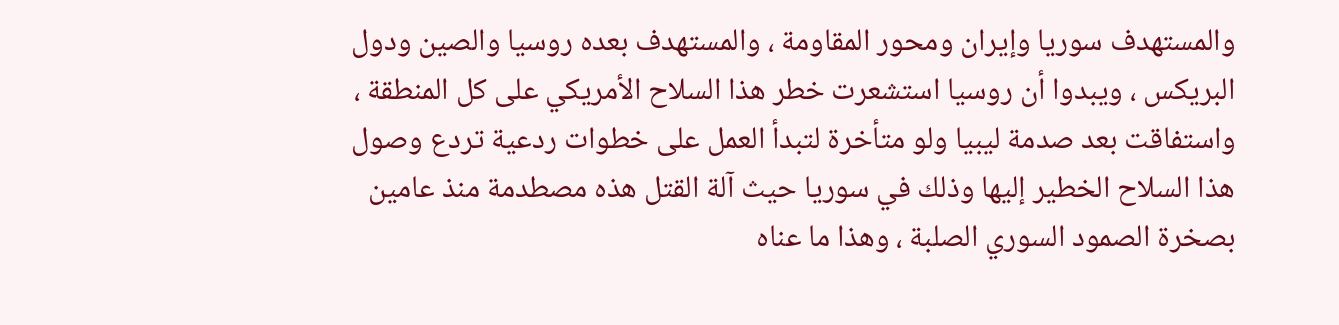والمستهدف سوريا وإيران ومحور المقاومة ، والمستهدف بعده روسيا والصين ودول البريكس ، ويبدوا أن روسيا استشعرت خطر هذا السلاح الأمريكي على كل المنطقة ، واستفاقت بعد صدمة ليبيا ولو متأخرة لتبدأ العمل على خطوات ردعية تردع وصول هذا السلاح الخطير إليها وذلك في سوريا حيث آلة القتل هذه مصطدمة منذ عامين بصخرة الصمود السوري الصلبة ، وهذا ما عناه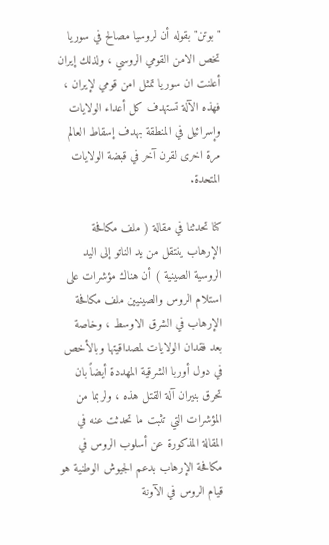"بوتن" بقوله أن لروسيا مصالح في سوريا تخص الامن القومي الروسي ، ولذلك إيران أعلنت ان سوريا تمثل امن قومي لإيران ، فهذه الآلة تستهدف كل أعداء الولايات وإسرائيل في المنطقة بهدف إسقاط العالم مرة اخرى لقرن آخر في قبضة الولايات المتحدة.

كنا تحدثنا في مقالة ( ملف مكافحة الإرهاب ينتقل من يد الناتو إلى اليد الروسية الصينية ) أن هناك مؤشرات على استلام الروس والصينيين ملف مكافحة الإرهاب في الشرق الاوسط ، وخاصة بعد فقدان الولايات لمصداقيتها وبالأخص في دول أوربا الشرقية المهددة أيضاً بان تحرق بنيران آلة القتل هذه ، ولربما من المؤشرات التي تثبت ما تحدثت عنه في المقالة المذكورة عن أسلوب الروس في مكافحة الإرهاب بدعم الجيوش الوطنية هو قيام الروس في الآونة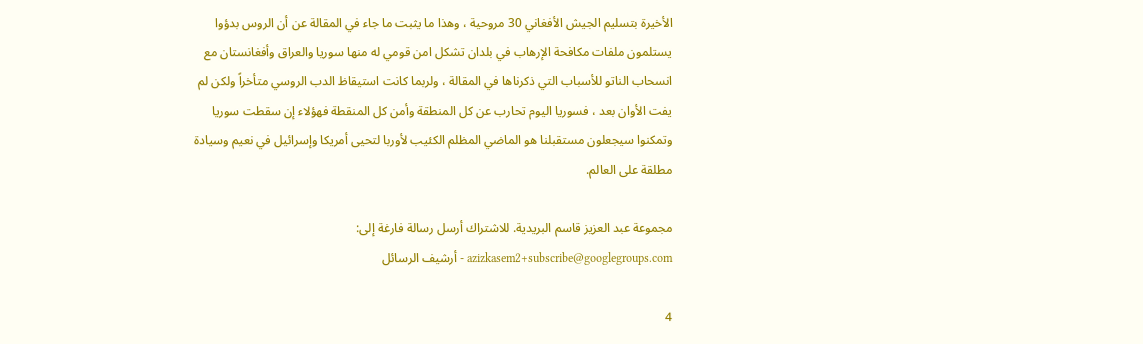الأخيرة بتسليم الجيش الأفغاني 30 مروحية ، وهذا ما يثبت ما جاء في المقالة عن أن الروس بدؤوا يستلمون ملفات مكافحة الإرهاب في بلدان تشكل امن قومي له منها سوريا والعراق وأفغانستان مع انسحاب الناتو للأسباب التي ذكرناها في المقالة ، ولربما كانت استيقاظ الدب الروسي متأخراً ولكن لم يفت الأوان بعد ، فسوريا اليوم تحارب عن كل المنطقة وأمن كل المنقطة فهؤلاء إن سقطت سوريا وتمكنوا سيجعلون مستقبلنا هو الماضي المظلم الكئيب لأوربا لتحيى أمريكا وإسرائيل في نعيم وسيادة مطلقة على العالم.

مجموعة عبد العزيز قاسم البريدية. للاشتراك أرسل رسالة فارغة إلى: azizkasem2+subscribe@googlegroups.com - أرشيف الرسائل

4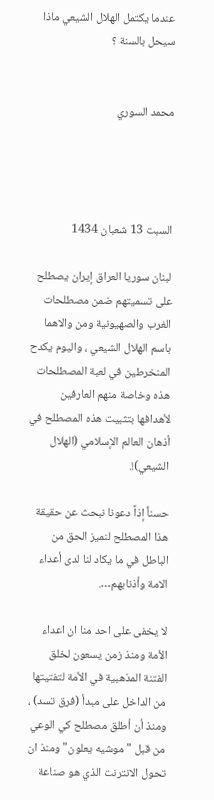عندما يكتمل الهلال الشيعي ماذا سيحل بالسنة ؟


محمد السوري




السبت 13 شعبان 1434

لبنان سوريا العراق إيران يصطلح على تسميتهم ضمن مصطلحات الغرب والصهيونية ومن والاهما باسم الهلال الشيعي ، واليوم يكدح المنخرطين في لعبة المصطلحات هذه وخاصة منهم العارفين لأهدافها بتثبيت هذه المصطلح في أذهان العالم الإسلامي (الهلال الشيعي)!.

حسناً إذاً دعونا نبحث عن حقيقة هذا المصطلح لنميز الحق من الباطل في ما يكاد لنا لدى أعداء الامة وأذنابهم….

لا يخفى على احد منا ان اعداء الأمة ومنذ زمن يسعون لخلق الفتنة المذهبية في الأمة لتفتيتها من الداخل على مبدأ (فرق تسد) ، ومنذ أن أطلق مصطلح كي الوعي من قبل "موشيه يعلون" ومنذ ان تحول الانترنت الذي هو صناعة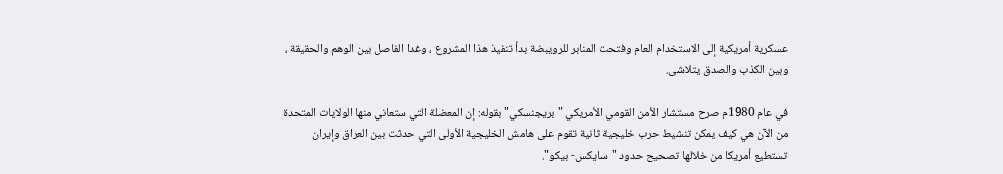عسكرية أمريكية إلى الاستخدام العام وفتحت المنابر للرويبضة بدأ تنفيذ هذا المشروع ، وغدا الفاصل بين الوهم والحقيقة ، وبين الكذب والصدق يتلاشى.

في عام 1980م صرح مستشار الأمن القومي الأمريكي "بريجنسكي" بقوله: إن المعضلة التي ستعاني منها الولايات المتحدة من الآن هي كيف يمكن تنشيط حرب خليجية ثانية تقوم على هامش الخليجية الأولى التي حدثت بين العراق وإيران تستطيع أمريكا من خلالها تصحيح حدود "سايكس- بيكو".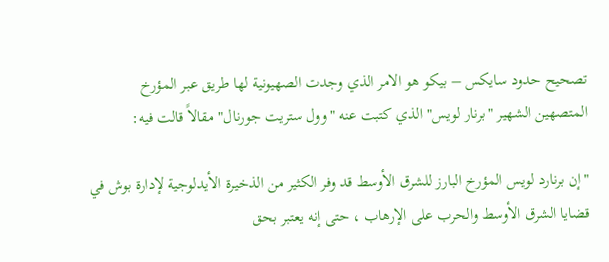تصحيح حدود سايكس – بيكو هو الامر الذي وجدت الصهيونية لها طريق عبر المؤرخ المتصهين الشهير "برنار لويس" الذي كتبت عنه "وول ستريت جورنال" مقالاً قالت فيه:

"إن برنارد لويس المؤرخ البارز للشرق الأوسط قد وفر الكثير من الذخيرة الأيدلوجية لإدارة بوش في قضايا الشرق الأوسط والحرب على الإرهاب ، حتى إنه يعتبر بحق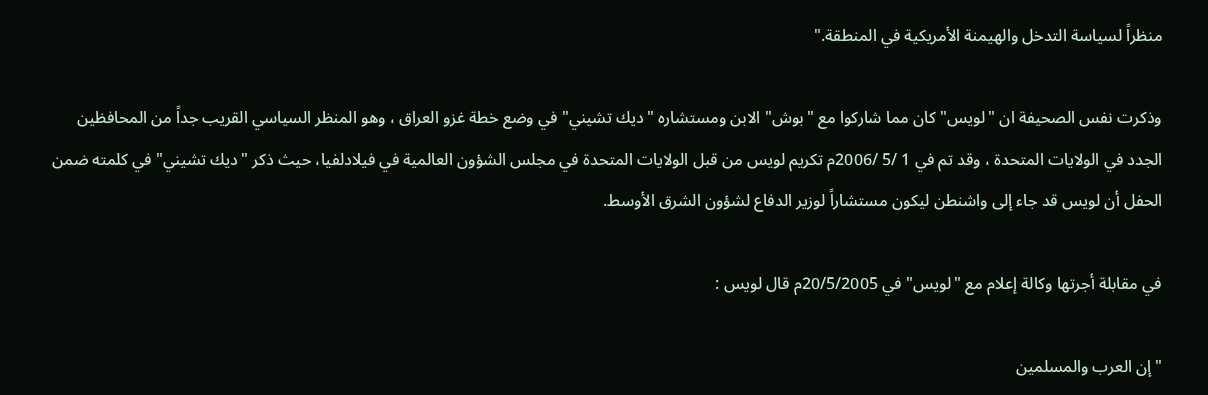منظراً لسياسة التدخل والهيمنة الأمريكية في المنطقة."

وذكرت نفس الصحيفة ان "لويس" كان مما شاركوا مع "بوش" الابن ومستشاره "ديك تشيني" في وضع خطة غزو العراق ، وهو المنظر السياسي القريب جداً من المحافظين الجدد في الولايات المتحدة ، وقد تم في 1 /5 /2006م تكريم لويس من قبل الولايات المتحدة في مجلس الشؤون العالمية في فيلادلفيا، حيث ذكر "ديك تشيني" في كلمته ضمن الحفل أن لويس قد جاء إلى واشنطن ليكون مستشاراً لوزير الدفاع لشؤون الشرق الأوسط.

في مقابلة أجرتها وكالة إعلام مع "لويس" في 20/5/2005م قال لويس :

"إن العرب والمسلمين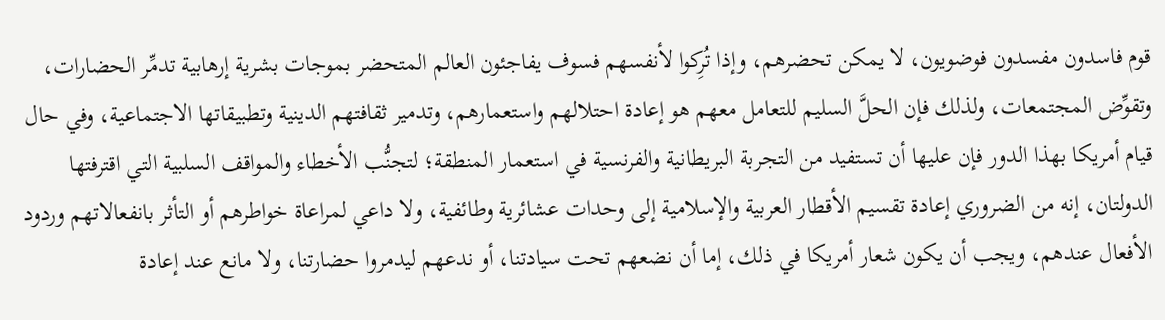قوم فاسدون مفسدون فوضويون، لا يمكن تحضرهم، وإذا تُرِكوا لأنفسهم فسوف يفاجئون العالم المتحضر بموجات بشرية إرهابية تدمِّر الحضارات، وتقوِّض المجتمعات، ولذلك فإن الحلَّ السليم للتعامل معهم هو إعادة احتلالهم واستعمارهم، وتدمير ثقافتهم الدينية وتطبيقاتها الاجتماعية، وفي حال قيام أمريكا بهذا الدور فإن عليها أن تستفيد من التجربة البريطانية والفرنسية في استعمار المنطقة؛ لتجنُّب الأخطاء والمواقف السلبية التي اقترفتها الدولتان، إنه من الضروري إعادة تقسيم الأقطار العربية والإسلامية إلى وحدات عشائرية وطائفية، ولا داعي لمراعاة خواطرهم أو التأثر بانفعالاتهم وردود الأفعال عندهم، ويجب أن يكون شعار أمريكا في ذلك، إما أن نضعهم تحت سيادتنا، أو ندعهم ليدمروا حضارتنا، ولا مانع عند إعادة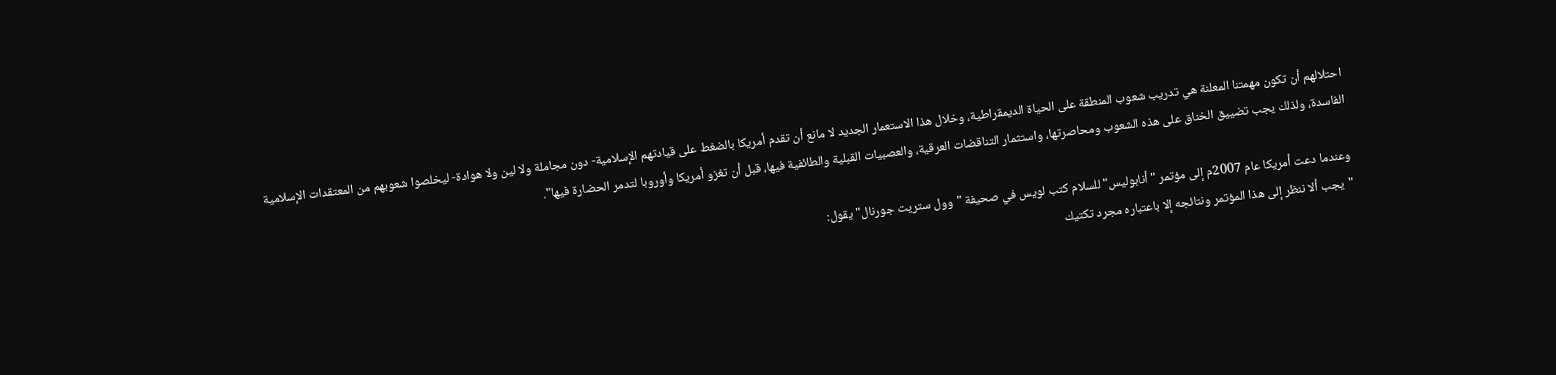احتلالهم أن تكون مهمتنا المعلنة هي تدريب شعوب المنطقة على الحياة الديمقراطية، وخلال هذا الاستعمار الجديد لا مانع أن تقدم أمريكا بالضغط على قيادتهم الإسلامية- دون مجاملة ولا لين ولا هوادة- ليخلصوا شعوبهم من المعتقدات الإسلامية الفاسدة، ولذلك يجب تضييق الخناق على هذه الشعوب ومحاصرتها، واستثمار التناقضات العرقية، والعصبيات القبلية والطائفية فيها، قبل أن تغزو أمريكا وأوروبا لتدمر الحضارة فيها".

وعندما دعت أمريكا عام 2007م إلى مؤتمر "أنابوليس" للسلام كتب لويس في صحيفة "وول ستريت جورنال" يقول:
"يجب ألا ننظر إلى هذا المؤتمر ونتائجه إلا باعتباره مجرد تكتيك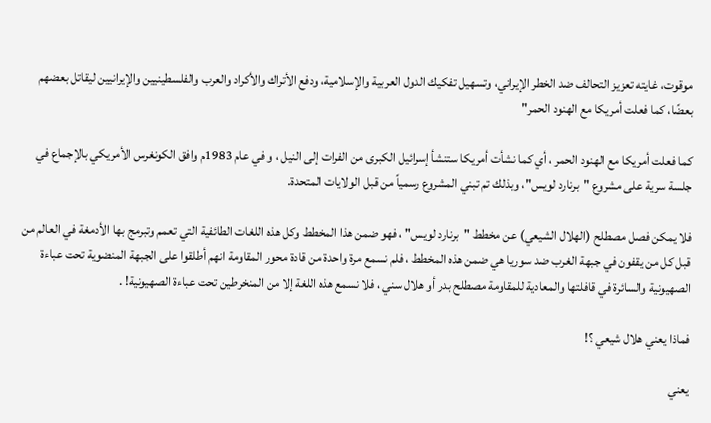موقوت، غايته تعزيز التحالف ضد الخطر الإيراني، وتسهيل تفكيك الدول العربية والإسلامية، ودفع الأتراك والأكراد والعرب والفلسطينيين والإيرانيين ليقاتل بعضهم بعضًا، كما فعلت أمريكا مع الهنود الحمر"

كما فعلت أمريكا مع الهنود الحمر ، أي كما نشأت أمريكا ستنشأ إسرائيل الكبرى من الفرات إلى النيل ، و في عام 1983م وافق الكونغرس الأمريكي بالإجماع في جلسة سرية على مشروع "برنارد لويس"، وبذلك تم تبني المشروع رسمياً من قبل الولايات المتحدة.

فلا يمكن فصل مصطلح (الهلال الشيعي) عن مخطط "برنارد لويس" ، فهو ضمن هذا المخطط وكل هذه اللغات الطائفية التي تعمم وتبرمج بها الأدمغة في العالم من قبل كل من يقفون في جبهة الغرب ضد سوريا هي ضمن هذه المخطط ، فلم نسمع مرة واحدة من قادة محور المقاومة انهم أطلقوا على الجبهة المنضوية تحت عباءة الصهيونية والسائرة في قافلتها والمعادية للمقاومة مصطلح بدر أو هلال سني ، فلا نسمع هذه اللغة إلا من المنخرطين تحت عباءة الصهيونية! .

فماذا يعني هلال شيعي ؟!

يعني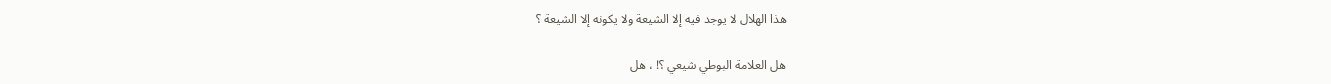هذا الهلال لا يوجد فيه إلا الشيعة ولا يكونه إلا الشيعة ؟

هل العلامة البوطي شيعي ؟! ، هل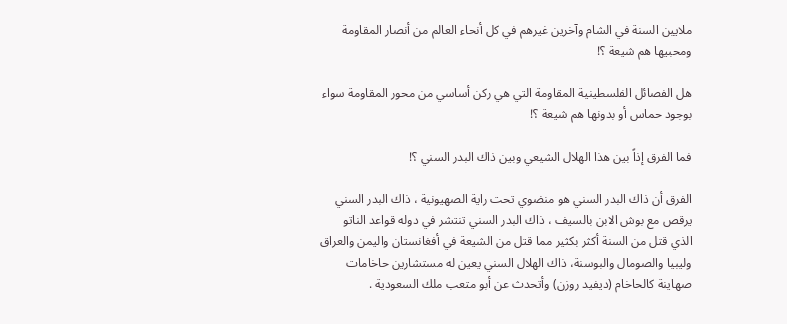ملايين السنة في الشام وآخرين غيرهم في كل أنحاء العالم من أنصار المقاومة ومحبيها هم شيعة ؟!

هل الفصائل الفلسطينية المقاومة التي هي ركن أساسي من محور المقاومة سواء بوجود حماس أو بدونها هم شيعة ؟!

فما الفرق إذاً بين هذا الهلال الشيعي وبين ذاك البدر السني ؟!

الفرق أن ذاك البدر السني هو منضوي تحت راية الصهيونية ، ذاك البدر السني يرقص مع بوش الابن بالسيف ، ذاك البدر السني تنتشر في دوله قواعد الناتو الذي قتل من السنة أكثر بكثير مما قتل من الشيعة في أفغانستان واليمن والعراق وليبيا والصومال والبوسنة، ذاك الهلال السني يعين له مستشارين حاخامات صهاينة كالحاخام (ديفيد روزن) وأتحدث عن أبو متعب ملك السعودية .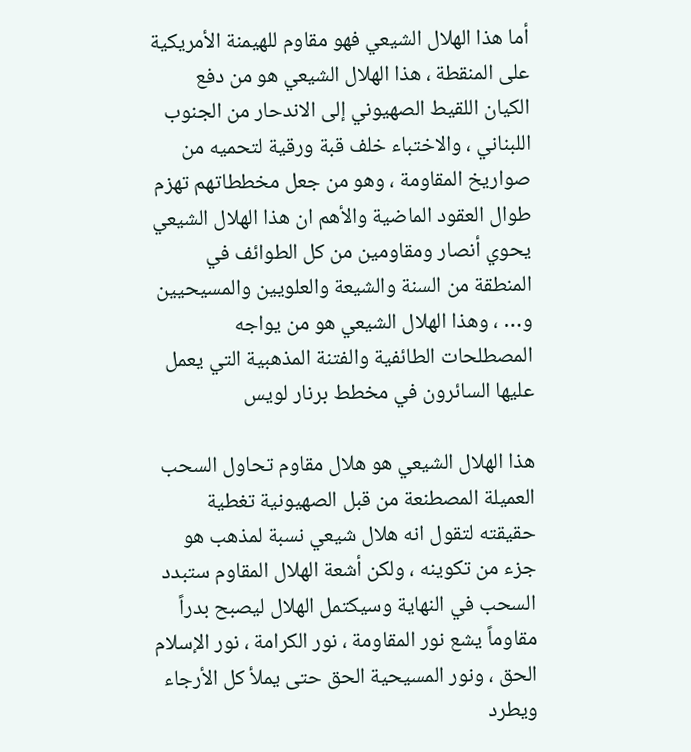أما هذا الهلال الشيعي فهو مقاوم للهيمنة الأمريكية على المنقطة ، هذا الهلال الشيعي هو من دفع الكيان اللقيط الصهيوني إلى الاندحار من الجنوب اللبناني ، والاختباء خلف قبة ورقية لتحميه من صواريخ المقاومة ، وهو من جعل مخططاتهم تهزم طوال العقود الماضية والأهم ان هذا الهلال الشيعي يحوي أنصار ومقاومين من كل الطوائف في المنطقة من السنة والشيعة والعلويين والمسيحيين و… ، وهذا الهلال الشيعي هو من يواجه المصطلحات الطائفية والفتنة المذهبية التي يعمل عليها السائرون في مخطط برنار لويس

هذا الهلال الشيعي هو هلال مقاوم تحاول السحب العميلة المصطنعة من قبل الصهيونية تغطية حقيقته لتقول انه هلال شيعي نسبة لمذهب هو جزء من تكوينه ، ولكن أشعة الهلال المقاوم ستبدد السحب في النهاية وسيكتمل الهلال ليصبح بدراً مقاوماً يشع نور المقاومة ، نور الكرامة ، نور الإسلام الحق ، ونور المسيحية الحق حتى يملأ كل الأرجاء ويطرد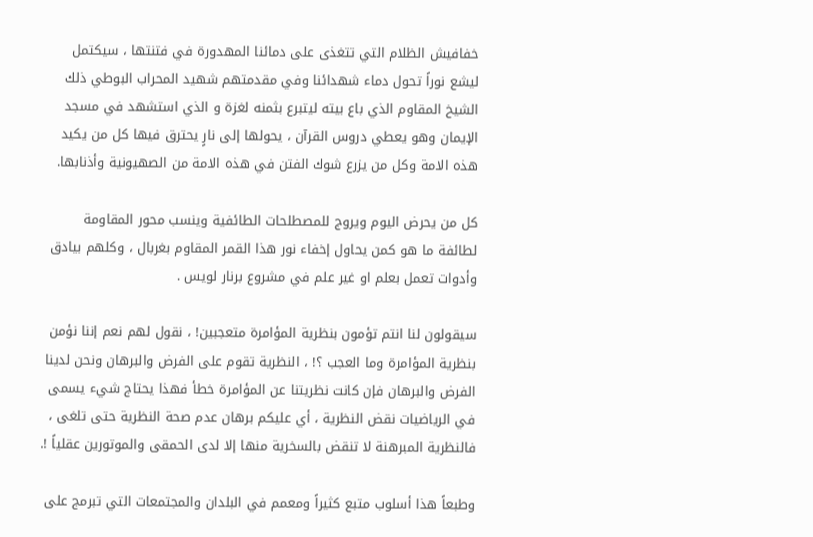خفافيش الظلام التي تتغذى على دمائنا المهدورة في فتنتها ، سيكتمل ليشع نوراً تحول دماء شهدائنا وفي مقدمتهم شهيد المحراب البوطي ذلك الشيخ المقاوم الذي باع بيته ليتبرع بثمنه لغزة و الذي استشهد في مسجد الإيمان وهو يعطي دروس القرآن ، يحولها إلى نارٍ يحترق فيها كل من يكيد هذه الامة وكل من يزرع شوك الفتن في هذه الامة من الصهيونية وأذنابها.

كل من يحرض اليوم ويروج للمصطلحات الطائفية وينسب محور المقاومة لطائفة ما هو كمن يحاول إخفاء نور هذا القمر المقاوم بغربال ، وكلهم بيادق وأدوات تعمل بعلم او غير علم في مشروع برنار لويس .

سيقولون لنا انتم تؤمون بنظرية المؤامرة متعجبين! ، نقول لهم نعم إننا نؤمن بنظرية المؤامرة وما العجب ؟! ، النظرية تقوم على الفرض والبرهان ونحن لدينا الفرض والبرهان فإن كانت نظريتنا عن المؤامرة خطأ فهذا يحتاج شيء يسمى في الرياضيات نقض النظرية ، أي عليكم برهان عدم صحة النظرية حتى تلغى ، فالنظرية المبرهنة لا تنقض بالسخرية منها إلا لدى الحمقى والموتورين عقلياً !.

وطبعاً هذا أسلوب متبع كثيراً ومعمم في البلدان والمجتمعات التي تبرمج على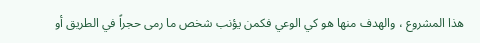هذا المشروع ، والهدف منها هو كي الوعي فكمن يؤنب شخص ما رمى حجراً في الطريق أو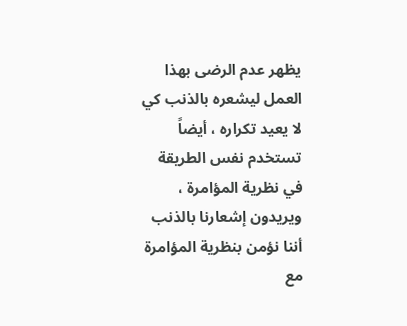يظهر عدم الرضى بهذا العمل ليشعره بالذنب كي لا يعيد تكراره ، أيضاً تستخدم نفس الطريقة في نظرية المؤامرة ، ويريدون إشعارنا بالذنب أننا نؤمن بنظرية المؤامرة مع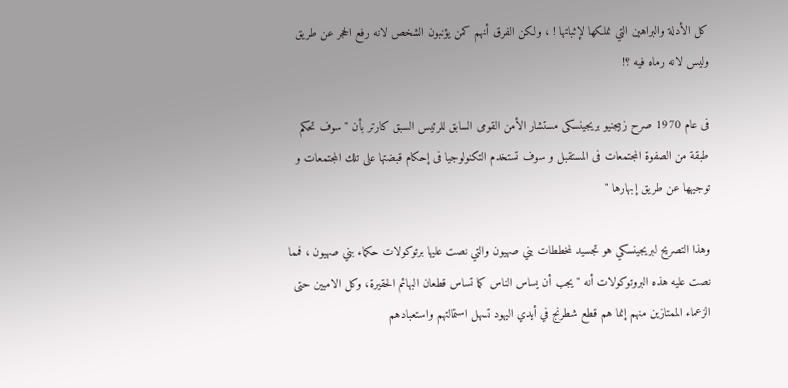كل الأدلة والبراهين التي نملكها لإثباتها ! ، ولكن الفرق أنهم كمن يؤنبون الشخص لانه رفع الحجر عن طريق وليس لانه رماه فيه ؟!

فى عام 1970 صرح زبيجنيو بريجينسكى مستشار الأمن القومى السابق للرئيس السبق كارتر بأن "سوف تحكم طبقة من الصفوة المجتمعات فى المستقبل و سوف تستخدم التكنولوجيا فى إحكام قبضتها على تلك المجتمعات و توجيهها عن طريق إبهارها "

وهذا التصريح لبريجينسكي هو تجسيد لمخططات بني صهيون والتي نصت عليها برتوكولات حكماء بني صهيون ، فمما نصت عليه هذه البروتوكولات أنه " يجب أن يساس الناس كما تساس قطعان البهائم الحقيرة، وكل الاميين حتى الزعماء الممتازين منهم إنما هم قطع شطرنج في أيدي اليهود تسهل استمالتهم واستعبادهم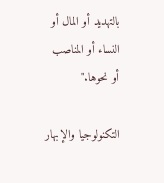بالتهديد أو المال أو النساء أو المناصب أو نحوها."

التكنولوجيا والإبهار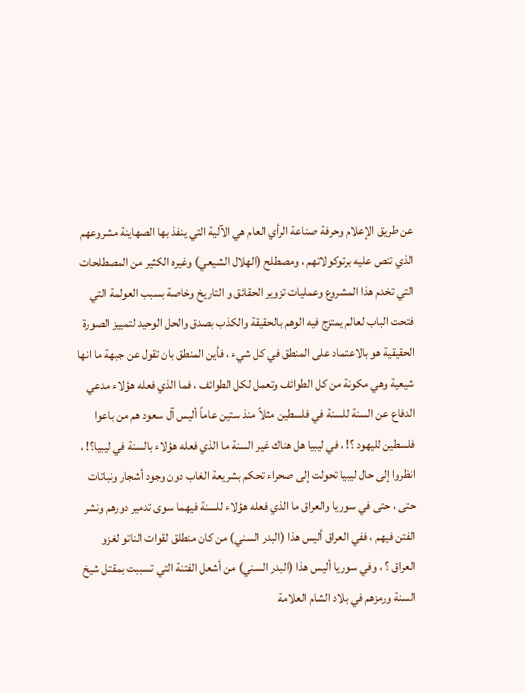عن طريق الإعلام وحرفة صناعة الرأي العام هي الآلية التي ينفذ بها الصهاينة مشروعهم الذي تنص عليه برتوكولاتهم ، ومصطلح (الهلال الشيعي) وغيره الكثير من المصطلحات التي تخدم هذا المشروع وعمليات تزوير الحقائق و التاريخ وخاصة بسبب العولمة التي فتحت الباب لعالم يمتزج فيه الوهم بالحقيقة والكذب بصدق والحل الوحيد لتمييز الصورة الحقيقية هو بالاعتماد على المنطق في كل شيء ، فأين المنطق بان تقول عن جبهة ما انها شيعية وهي مكونة من كل الطوائف وتعمل لكل الطوائف ، فما الذي فعله هؤلاء مدعي الدفاع عن السنة للسنة في فلسطين مثلاً منذ ستين عاماً أليس آل سعود هم من باعوا فلسطين لليهود ؟! ، في ليبيا هل هناك غير السنة ما الذي فعله هؤلاء بالسنة في ليبيا؟! ، انظروا إلى حال ليبيا تحولت إلى صحراء تحكم بشريعة الغاب دون وجود أشجار ونباتات حتى ، حتى في سوريا والعراق ما الذي فعله هؤلاء للسنة فيهما سوى تدمير دورهم ونشر الفتن فيهم ، ففي العراق أليس هذا (البدر السني) من كان منطلق لقوات الناتو لغزو العراق ؟ ، وفي سوريا أليس هذا (البدر السني) من أشعل الفتنة التي تسببت بمقتل شيخ السنة ورمزهم في بلاد الشام العلامة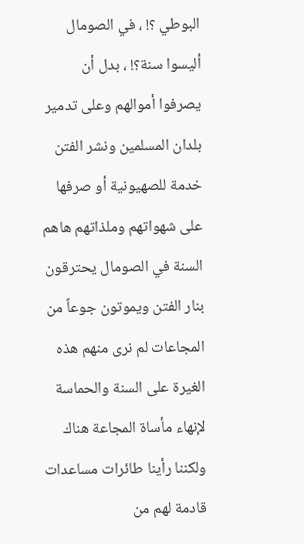البوطي ؟! ، في الصومال أليسوا سنة؟! ، بدل أن يصرفوا أموالهم وعلى تدمير بلدان المسلمين ونشر الفتن خدمة للصهيونية أو صرفها على شهواتهم وملذاتهم هاهم السنة في الصومال يحترقون بنار الفتن ويموتون جوعاً من المجاعات لم نرى منهم هذه الغيرة على السنة والحماسة لإنهاء مأساة المجاعة هناك ولكننا رأينا طائرات مساعدات قادمة لهم من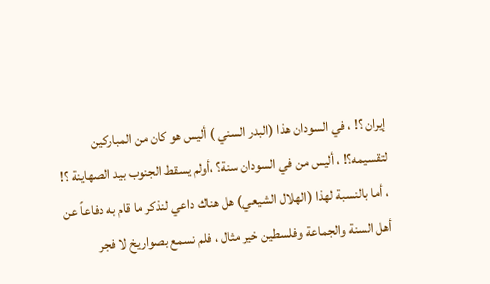إيران ؟! ، في السودان هذا (البدر السني ) أليس هو كان من المباركين لتقسيمه؟! ، أليس من في السودان سنة؟ ،أولم يسقط الجنوب بيد الصهاينة ؟! ، أما بالنسبة لهذا (الهلال الشيعي) هل هناك داعي لنذكر ما قام به دفاعاً عن أهل السنة والجماعة وفلسطين خير مثال ، فلم نسمع بصواريخ لا فجر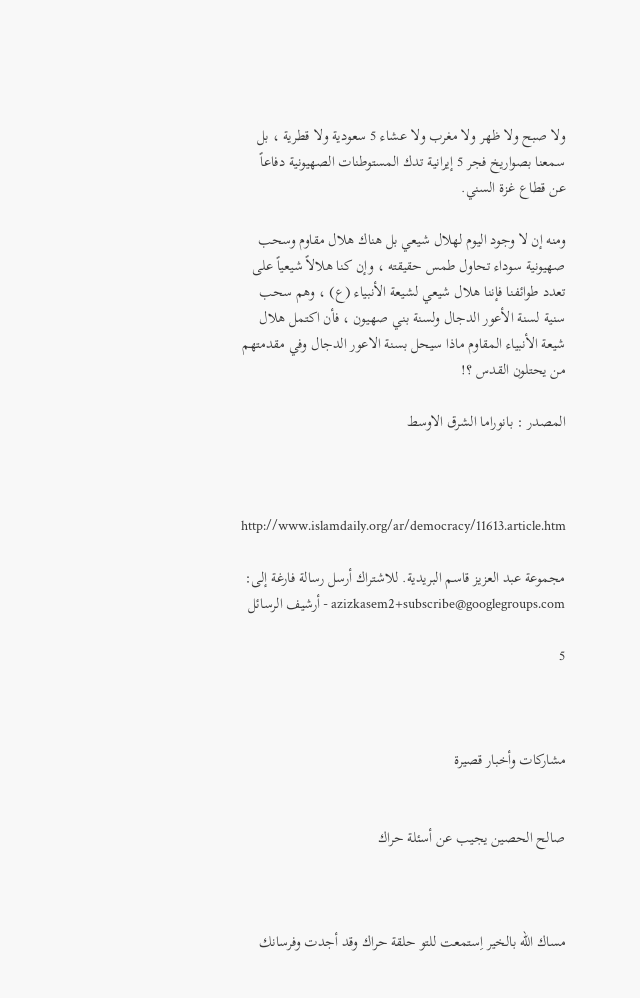ولا صبح ولا ظهر ولا مغرب ولا عشاء 5 سعودية ولا قطرية ، بل سمعنا بصواريخ فجر 5 إيرانية تدك المستوطنات الصهيونية دفاعاً عن قطاع غزة السني.

ومنه إن لا وجود اليوم لهلال شيعي بل هناك هلال مقاوم وسحب صهيونية سوداء تحاول طمس حقيقته ، وإن كنا هلالاً شيعياً على تعدد طوائفنا فإننا هلال شيعي لشيعة الأنبياء (ع) ، وهم سحب سنية لسنة الأعور الدجال ولسنة بني صهيون ، فأن اكتمل هلال شيعة الأنبياء المقاوم ماذا سيحل بسنة الاعور الدجال وفي مقدمتهم من يحتلون القدس ؟!

المصدر : بانوراما الشرق الاوسط



http://www.islamdaily.org/ar/democracy/11613.article.htm

مجموعة عبد العزيز قاسم البريدية. للاشتراك أرسل رسالة فارغة إلى: azizkasem2+subscribe@googlegroups.com - أرشيف الرسائل

5



مشاركات وأخبار قصيرة


صالح الحصين يجيب عن أسئلة حراك



مساك الله بالخير اِستمعت للتو حلقة حراك وقد أجدت وفرسانك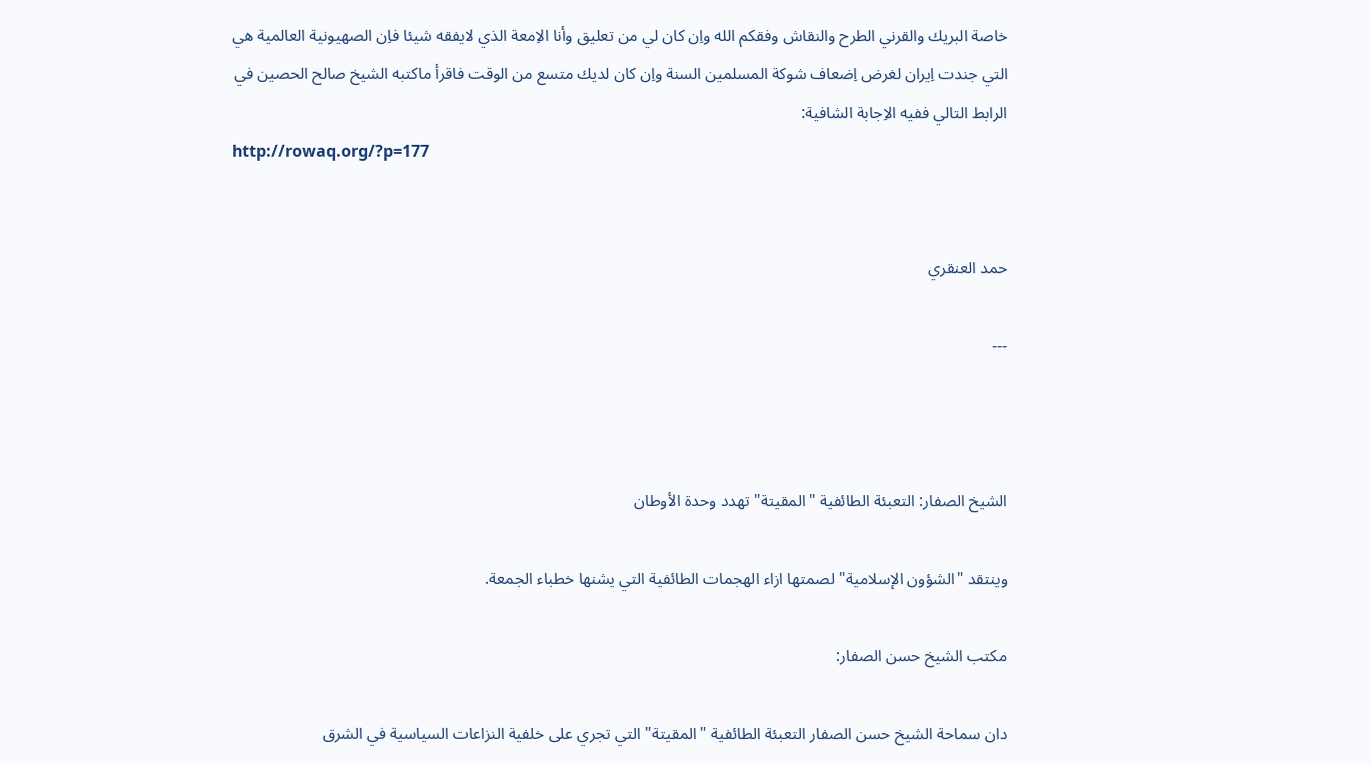خاصة البريك والقرني الطرح والنقاش وفقكم الله واِن كان لي من تعليق وأنا الاِمعة الذي لايفقه شيئا فاِن الصهيونية العالمية هي التي جندت اِيران لغرض اِضعاف شوكة المسلمين السنة واِن كان لديك متسع من الوقت فاقرأ ماكتبه الشيخ صالح الحصين في الرابط التالي ففيه الاِجابة الشافية:
http://rowaq.org/?p=177


حمد العنقري

---



الشيخ الصفار: التعبئة الطائفية "المقيتة" تهدد وحدة الأوطان

وينتقد "الشؤون الإسلامية" لصمتها ازاء الهجمات الطائفية التي يشنها خطباء الجمعة.

مكتب الشيخ حسن الصفار:

دان سماحة الشيخ حسن الصفار التعبئة الطائفية "المقيتة" التي تجري على خلفية النزاعات السياسية في الشرق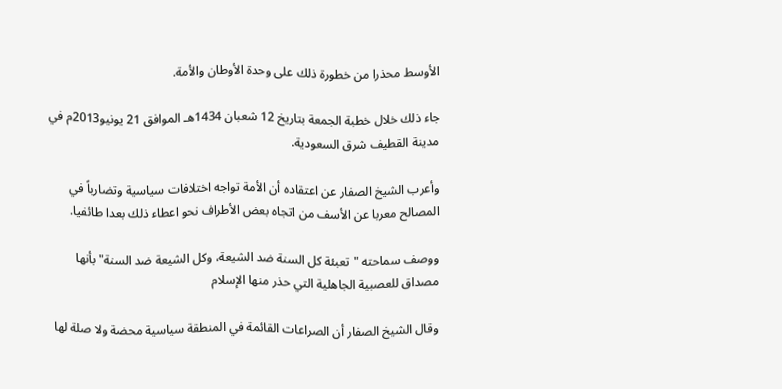الأوسط محذرا من خطورة ذلك على وحدة الأوطان والأمة.

جاء ذلك خلال خطبة الجمعة بتاريخ 12 شعبان 1434هـ الموافق 21 يونيو2013م في مدينة القطيف شرق السعودية.

وأعرب الشيخ الصفار عن اعتقاده أن الأمة تواجه اختلافات سياسية وتضارباً في المصالح معربا عن الأسف من اتجاه بعض الأطراف نحو اعطاء ذلك بعدا طائفيا.

ووصف سماحته "تعبئة كل السنة ضد الشيعة، وكل الشيعة ضد السنة" بأنها مصداق للعصبية الجاهلية التي حذر منها الإسلام

وقال الشيخ الصفار أن الصراعات القائمة في المنطقة سياسية محضة ولا صلة لها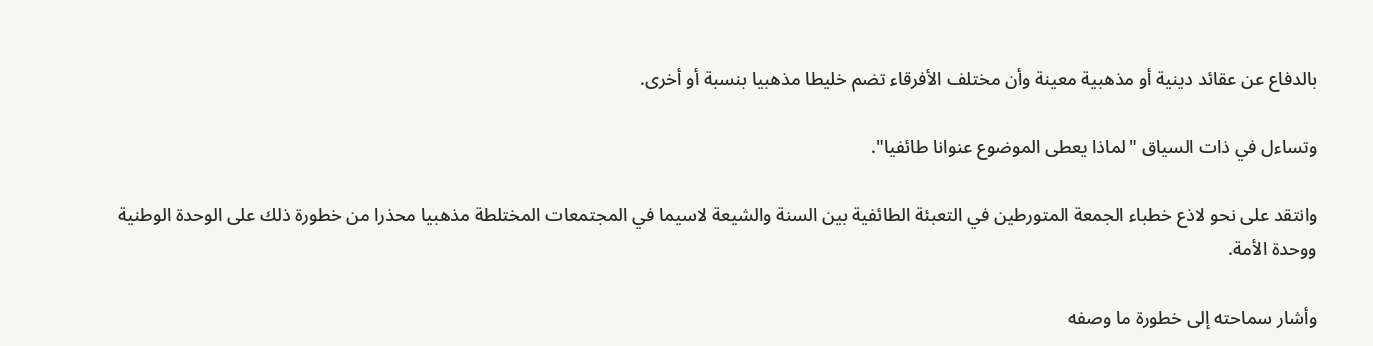بالدفاع عن عقائد دينية أو مذهبية معينة وأن مختلف الأفرقاء تضم خليطا مذهبيا بنسبة أو أخرى.

وتساءل في ذات السياق "لماذا يعطى الموضوع عنوانا طائفيا".

وانتقد على نحو لاذع خطباء الجمعة المتورطين في التعبئة الطائفية بين السنة والشيعة لاسيما في المجتمعات المختلطة مذهبيا محذرا من خطورة ذلك على الوحدة الوطنية ووحدة الأمة.

وأشار سماحته إلى خطورة ما وصفه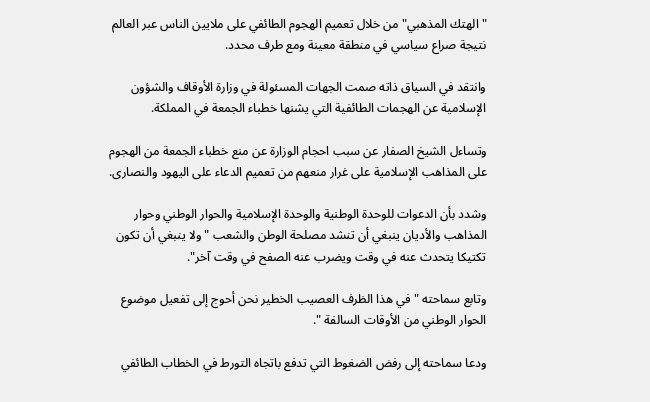"الهتك المذهبي" من خلال تعميم الهجوم الطائفي على ملايين الناس عبر العالم نتيجة صراع سياسي في منطقة معينة ومع طرف محدد.

وانتقد في السياق ذاته صمت الجهات المسئولة في وزارة الأوقاف والشؤون الإسلامية عن الهجمات الطائفية التي يشنها خطباء الجمعة في المملكة.

وتساءل الشيخ الصفار عن سبب احجام الوزارة عن منع خطباء الجمعة من الهجوم على المذاهب الإسلامية على غرار منعهم من تعميم الدعاء على اليهود والنصارى.

وشدد بأن الدعوات للوحدة الوطنية والوحدة الإسلامية والحوار الوطني وحوار المذاهب والأديان ينبغي أن تنشد مصلحة الوطن والشعب "ولا ينبغي أن تكون تكتيكا يتحدث عنه في وقت ويضرب عنه الصفح في وقت آخر".

وتابع سماحته "في هذا الظرف العصيب الخطير نحن أحوج إلى تفعيل موضوع الحوار الوطني من الأوقات السالفة ".

ودعا سماحته إلى رفض الضغوط التي تدفع باتجاه التورط في الخطاب الطائفي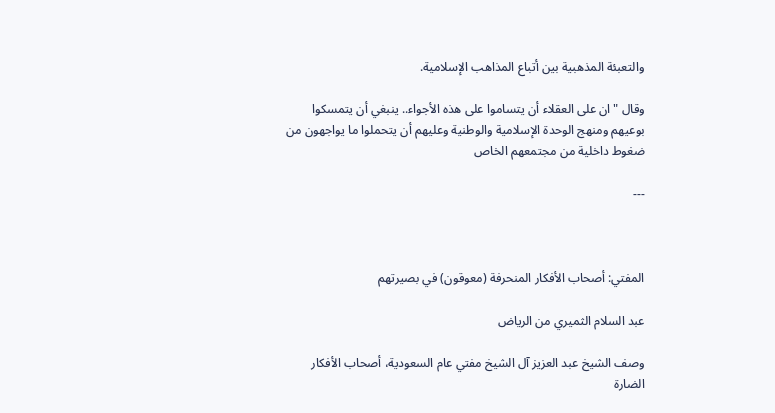والتعبئة المذهبية بين أتباع المذاهب الإسلامية.

وقال "ان على العقلاء أن يتساموا على هذه الأجواء.. ينبغي أن يتمسكوا بوعيهم ومنهج الوحدة الإسلامية والوطنية وعليهم أن يتحملوا ما يواجهون من ضغوط داخلية من مجتمعهم الخاص

---



المفتي: أصحاب الأفكار المنحرفة (معوقون) في بصيرتهم

عبد السلام الثميري من الرياض

وصف الشيخ عبد العزيز آل الشيخ مفتي عام السعودية، أصحاب الأفكار الضارة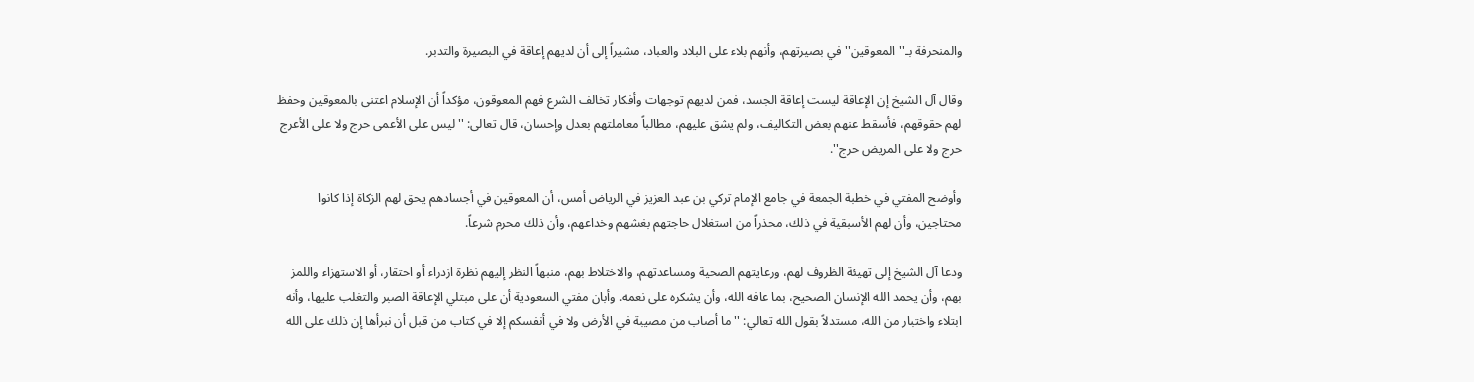والمنحرفة بـ''المعوقين'' في بصيرتهم، وأنهم بلاء على البلاد والعباد، مشيراً إلى أن لديهم إعاقة في البصيرة والتدبر.

وقال آل الشيخ إن الإعاقة ليست إعاقة الجسد، فمن لديهم توجهات وأفكار تخالف الشرع فهم المعوقون، مؤكداً أن الإسلام اعتنى بالمعوقين وحفظ لهم حقوقهم، فأسقط عنهم بعض التكاليف، ولم يشق عليهم، مطالباً معاملتهم بعدل وإحسان، قال تعالى: ''ليس على الأعمى حرج ولا على الأعرج حرج ولا على المريض حرج''.

وأوضح المفتي في خطبة الجمعة في جامع الإمام تركي بن عبد العزيز في الرياض أمس، أن المعوقين في أجسادهم يحق لهم الزكاة إذا كانوا محتاجين، وأن لهم الأسبقية في ذلك، محذراً من استغلال حاجتهم بغشهم وخداعهم، وأن ذلك محرم شرعاً.

ودعا آل الشيخ إلى تهيئة الظروف لهم، ورعايتهم الصحية ومساعدتهم، والاختلاط بهم، منبهاً النظر إليهم نظرة ازدراء أو احتقار، أو الاستهزاء واللمز بهم، وأن يحمد الله الإنسان الصحيح، بما عافه الله، وأن يشكره على نعمه. وأبان مفتي السعودية أن على مبتلي الإعاقة الصبر والتغلب عليها، وأنه ابتلاء واختبار من الله، مستدلاً بقول الله تعالي: ''ما أصاب من مصيبة في الأرض ولا في أنفسكم إلا في كتاب من قبل أن نبرأها إن ذلك على الله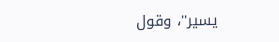يسير''، وقول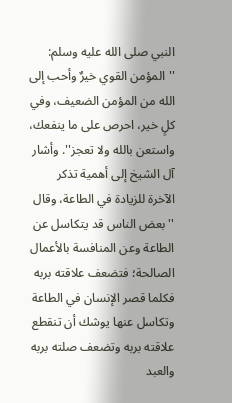النبي صلى الله عليه وسلم: ''المؤمن القوي خيرٌ وأحب إلى الله من المؤمن الضعيف، وفي كلٍ خير، احرص على ما ينفعك، واستعن بالله ولا تعجز''. وأشار آل الشيخ إلى أهمية تذكر الآخرة للزيادة في الطاعة، وقال ''بعض الناس قد يتكاسل عن الطاعة وعن المنافسة بالأعمال الصالحة؛ فتضعف علاقته بربه فكلما قصر الإنسان في الطاعة وتكاسل عنها يوشك أن تنقطع علاقته بربه وتضعف صلته بربه والعبد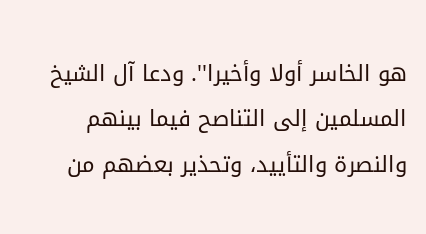هو الخاسر أولا وأخيرا''. ودعا آل الشيخ المسلمين إلى التناصح فيما بينهم والنصرة والتأييد، وتحذير بعضهم من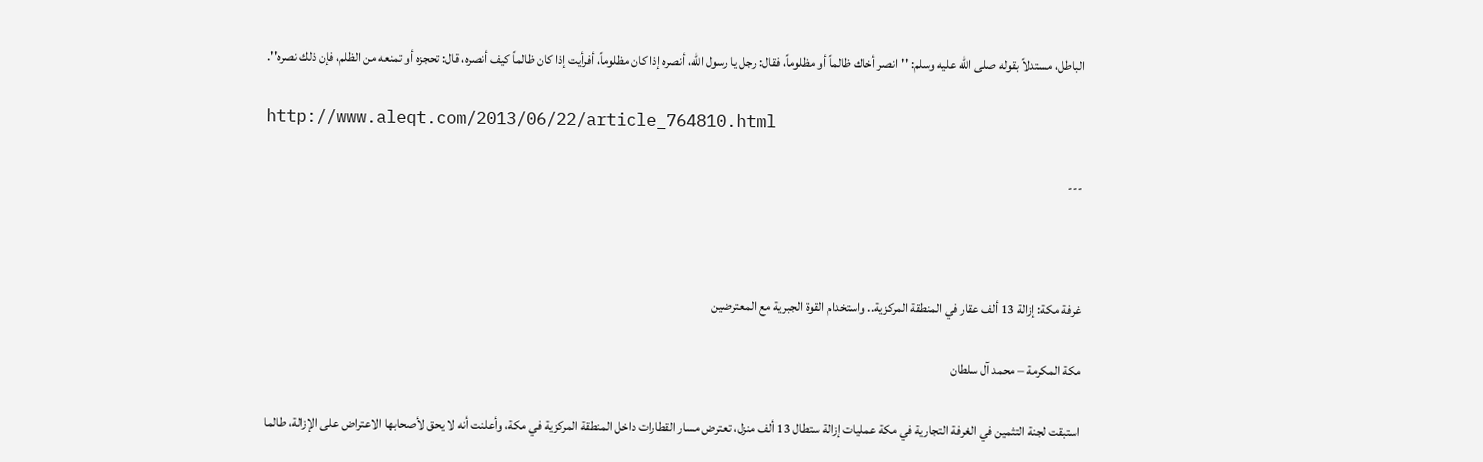الباطل، مستدلاً بقوله صلى الله عليه وسلم: ''انصر أخاك ظالماً أو مظلوماً، فقال: رجل يا رسول الله، أنصره إذا كان مظلوماً، أفرأيت إذا كان ظالماً كيف أنصره، قال: تحجزه أو تمنعه من الظلم، فإن ذلك نصره''.

http://www.aleqt.com/2013/06/22/article_764810.html

---



غرفة مكة: إزالة 13 ألف عقار في المنطقة المركزية.. واستخدام القوة الجبرية مع المعترضين

مكة المكرمة – محمد آل سلطان

استبقت لجنة التثمين في الغرفة التجارية في مكة عمليات إزالة ستطال 13 ألف منزل، تعترض مسار القطارات داخل المنطقة المركزية في مكة، وأعلنت أنه لا يحق لأصحابها الاعتراض على الإزالة، طالما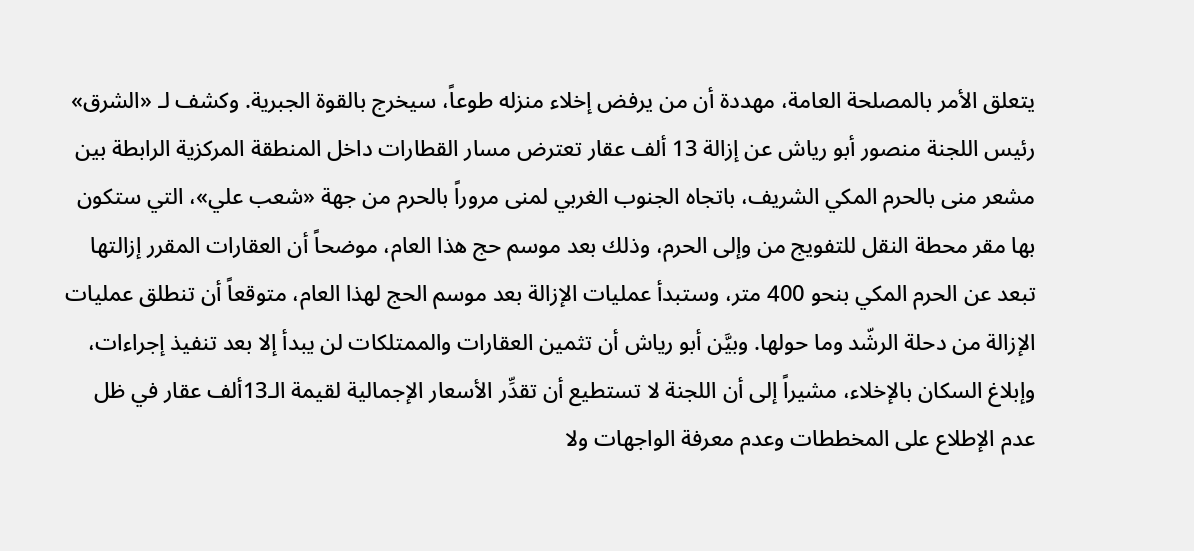يتعلق الأمر بالمصلحة العامة، مهددة أن من يرفض إخلاء منزله طوعاً، سيخرج بالقوة الجبرية. وكشف لـ «الشرق» رئيس اللجنة منصور أبو رياش عن إزالة 13 ألف عقار تعترض مسار القطارات داخل المنطقة المركزية الرابطة بين مشعر منى بالحرم المكي الشريف، باتجاه الجنوب الغربي لمنى مروراً بالحرم من جهة «شعب علي»، التي ستكون بها مقر محطة النقل للتفويج من وإلى الحرم، وذلك بعد موسم حج هذا العام، موضحاً أن العقارات المقرر إزالتها تبعد عن الحرم المكي بنحو 400 متر، وستبدأ عمليات الإزالة بعد موسم الحج لهذا العام، متوقعاً أن تنطلق عمليات الإزالة من دحلة الرشّد وما حولها. وبيَّن أبو رياش أن تثمين العقارات والممتلكات لن يبدأ إلا بعد تنفيذ إجراءات، وإبلاغ السكان بالإخلاء، مشيراً إلى أن اللجنة لا تستطيع أن تقدِّر الأسعار الإجمالية لقيمة الـ13ألف عقار في ظل عدم الإطلاع على المخططات وعدم معرفة الواجهات ولا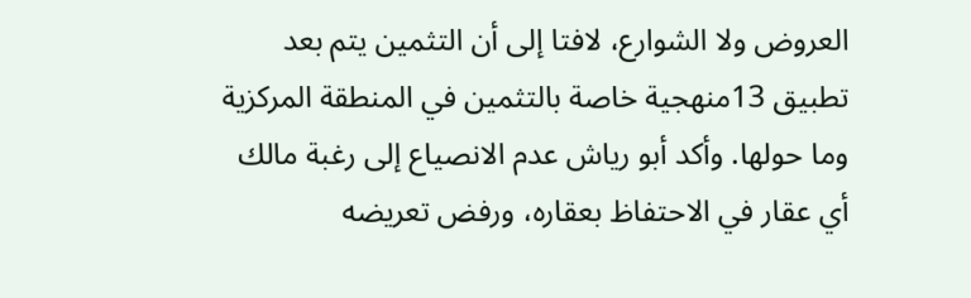العروض ولا الشوارع، لافتا إلى أن التثمين يتم بعد تطبيق 13منهجية خاصة بالتثمين في المنطقة المركزية وما حولها. وأكد أبو رياش عدم الانصياع إلى رغبة مالك أي عقار في الاحتفاظ بعقاره، ورفض تعريضه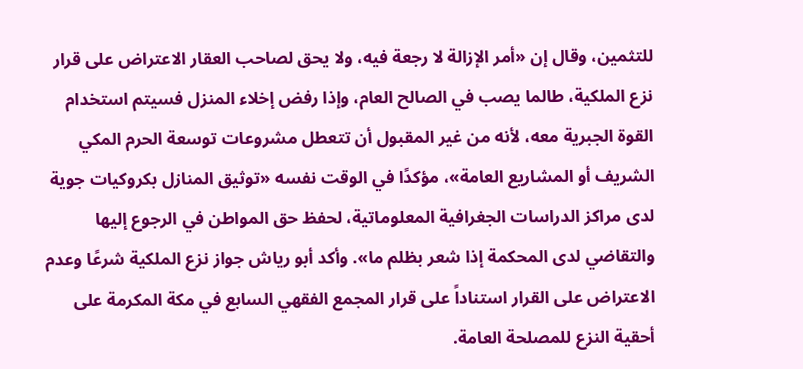للتثمين، وقال إن «أمر الإزالة لا رجعة فيه، ولا يحق لصاحب العقار الاعتراض على قرار نزع الملكية، طالما يصب في الصالح العام، وإذا رفض إخلاء المنزل فسيتم استخدام القوة الجبرية معه، لأنه من غير المقبول أن تتعطل مشروعات توسعة الحرم المكي الشريف أو المشاريع العامة»، مؤكدًا في الوقت نفسه «توثيق المنازل بكروكيات جوية لدى مراكز الدراسات الجغرافية المعلوماتية، لحفظ حق المواطن في الرجوع إليها والتقاضي لدى المحكمة إذا شعر بظلم ما». وأكد أبو رياش جواز نزع الملكية شرعًا وعدم الاعتراض على القرار استناداً على قرار المجمع الفقهي السابع في مكة المكرمة على أحقية النزع للمصلحة العامة.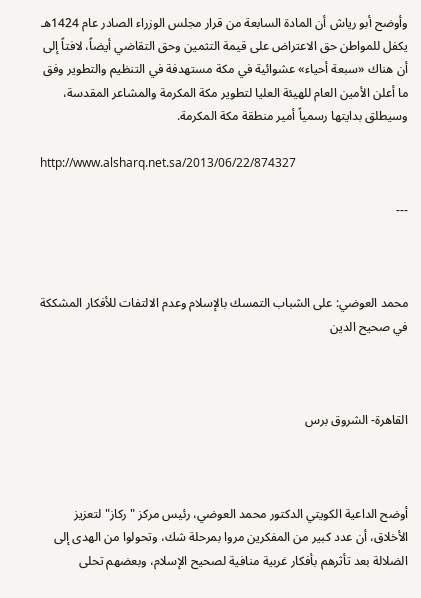وأوضح أبو رياش أن المادة السابعة من قرار مجلس الوزراء الصادر عام 1424هـ يكفل للمواطن حق الاعتراض على قيمة التثمين وحق التقاضي أيضاً، لافتاً إلى أن هناك «سبعة أحياء» عشوائية في مكة مستهدفة في التنظيم والتطوير وفق ما أعلن الأمين العام للهيئة العليا لتطوير مكة المكرمة والمشاعر المقدسة، وسيطلق بدايتها رسمياً أمير منطقة مكة المكرمة.

http://www.alsharq.net.sa/2013/06/22/874327

---



محمد العوضي: على الشباب التمسك بالإسلام وعدم الالتفات للأفكار المشككة في صحيح الدين



القاهرة- الشروق برس



أوضح الداعية الكويتي الدكتور محمد العوضي، رئيس مركز "ركاز" لتعزيز الأخلاق، أن عدد كبير من المفكرين مروا بمرحلة شك، وتحولوا من الهدى إلى الضلالة بعد تأثرهم بأفكار غربية منافية لصحيح الإسلام، وبعضهم تحلى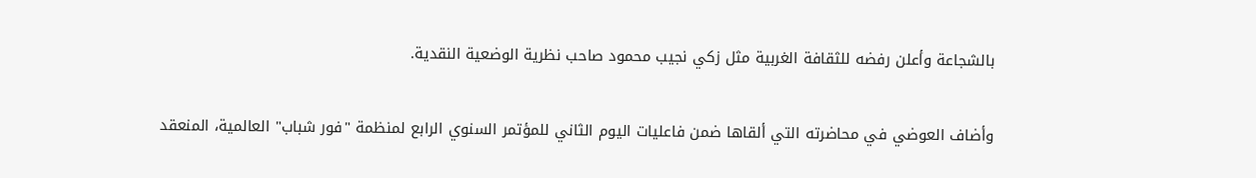بالشجاعة وأعلن رفضه للثقافة الغربية مثل زكي نجيب محمود صاحب نظرية الوضعية النقدية.

وأضاف العوضي في محاضرته التي ألقاها ضمن فاعليات اليوم الثاني للمؤتمر السنوي الرابع لمنظمة "فور شباب" العالمية، المنعقد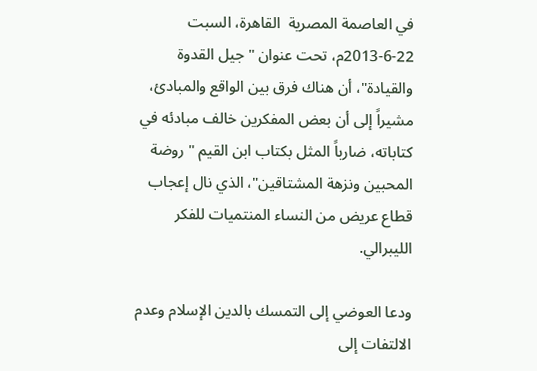في العاصمة المصرية  القاهرة، السبت 22-6-2013م، تحت عنوان " جيل القدوة والقيادة"، أن هناك فرق بين الواقع والمبادئ، مشيراً إلى أن بعض المفكرين خالف مبادئه في كتاباته، ضارباً المثل بكتاب ابن القيم " روضة المحبين ونزهة المشتاقين"، الذي نال إعجاب قطاع عريض من النساء المنتميات للفكر الليبرالي.

ودعا العوضي إلى التمسك بالدين الإسلام وعدم الالتفات إلى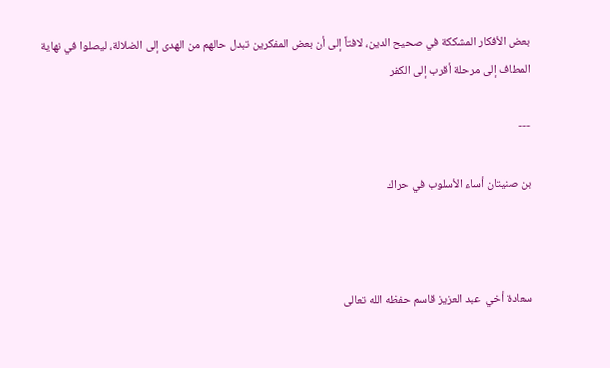بعض الأفكار المشككة في صحيح الدين، لافتاً إلى أن بعض المفكرين تبدل حالهم من الهدى إلى الضلالة، ليصلوا في نهاية المطاف إلى مرحلة أقرب إلى الكفر

---

بن صنيتان أساء الأسلوب في حراك



سعادة أخي  عبد العزيز قاسم حفظه الله تعالى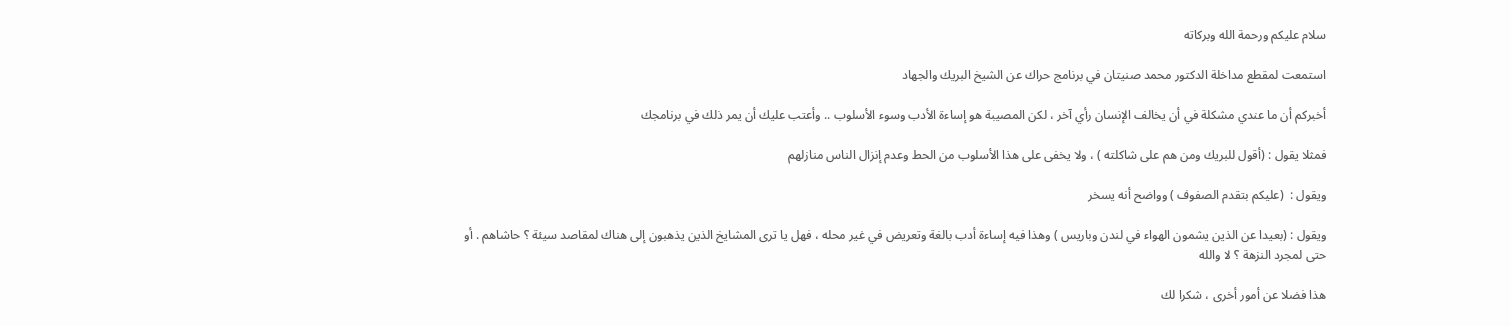سلام عليكم ورحمة الله وبركاته

استمعت لمقطع مداخلة الدكتور محمد صنيتان في برنامج حراك عن الشيخ البريك والجهاد

أخبركم أن ما عندي مشكلة في أن يخالف الإنسان رأي آخر ، لكن المصيبة هو إساءة الأدب وسوء الأسلوب .. وأعتب عليك أن يمر ذلك في برنامجك

فمثلا يقول : (أقول للبريك ومن هم على شاكلته ) ، ولا يخفى على هذا الأسلوب من الحط وعدم إنزال الناس منازلهم

ويقول :  (عليكم بتقدم الصفوف ) وواضح أنه يسخر

ويقول : (بعيدا عن الذين يشمون الهواء في لندن وباريس ) وهذا فيه إساءة أدب بالغة وتعريض في غير محله ، فهل يا ترى المشايخ الذين يذهبون إلى هناك لمقاصد سيئة ؟ حاشاهم . أو حتى لمجرد النزهة ؟ لا والله

هذا فضلا عن أمور أخرى ، شكرا لك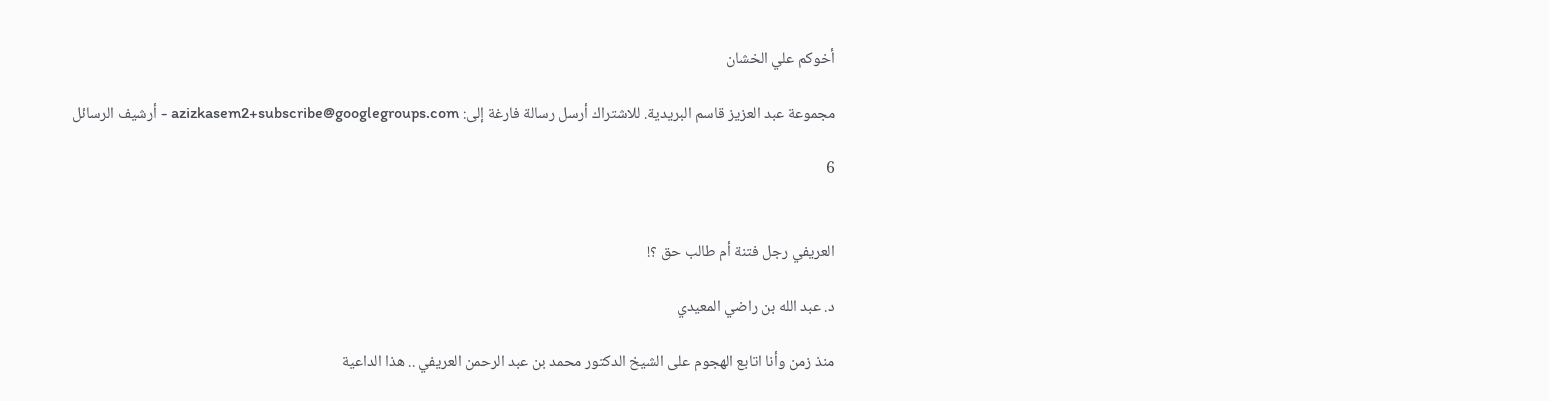أخوكم علي الخشان

مجموعة عبد العزيز قاسم البريدية. للاشتراك أرسل رسالة فارغة إلى: azizkasem2+subscribe@googlegroups.com - أرشيف الرسائل

6


العريفي رجل فتنة أم طالب حق ؟!

د. عبد الله بن راضي المعيدي

منذ زمن وأنا اتابع الهجوم على الشيخ الدكتور محمد بن عبد الرحمن العريفي .. هذا الداعية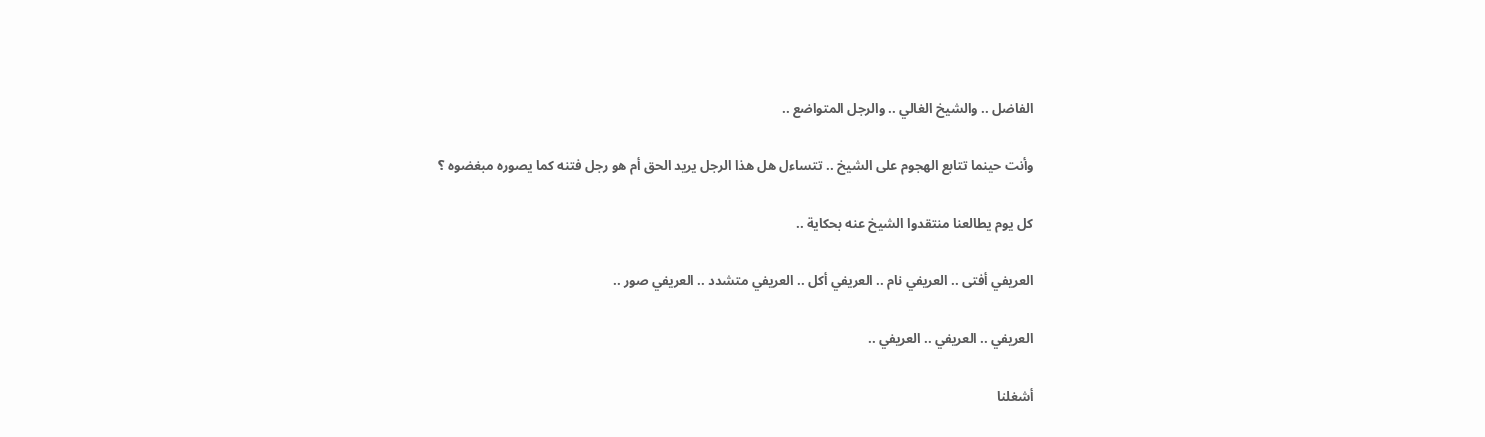الفاضل .. والشيخ الغالي .. والرجل المتواضع ..

وأنت حينما تتابع الهجوم على الشيخ .. تتساءل هل هذا الرجل يريد الحق أم هو رجل فتنه كما يصوره مبغضوه ؟

كل يوم يطالعنا منتقدوا الشيخ عنه بحكاية ..

العريفي أفتى .. العريفي نام .. العريفي أكل .. العريفي متشدد .. العريفي صور ..

العريفي .. العريفي .. العريفي ..

أشغلنا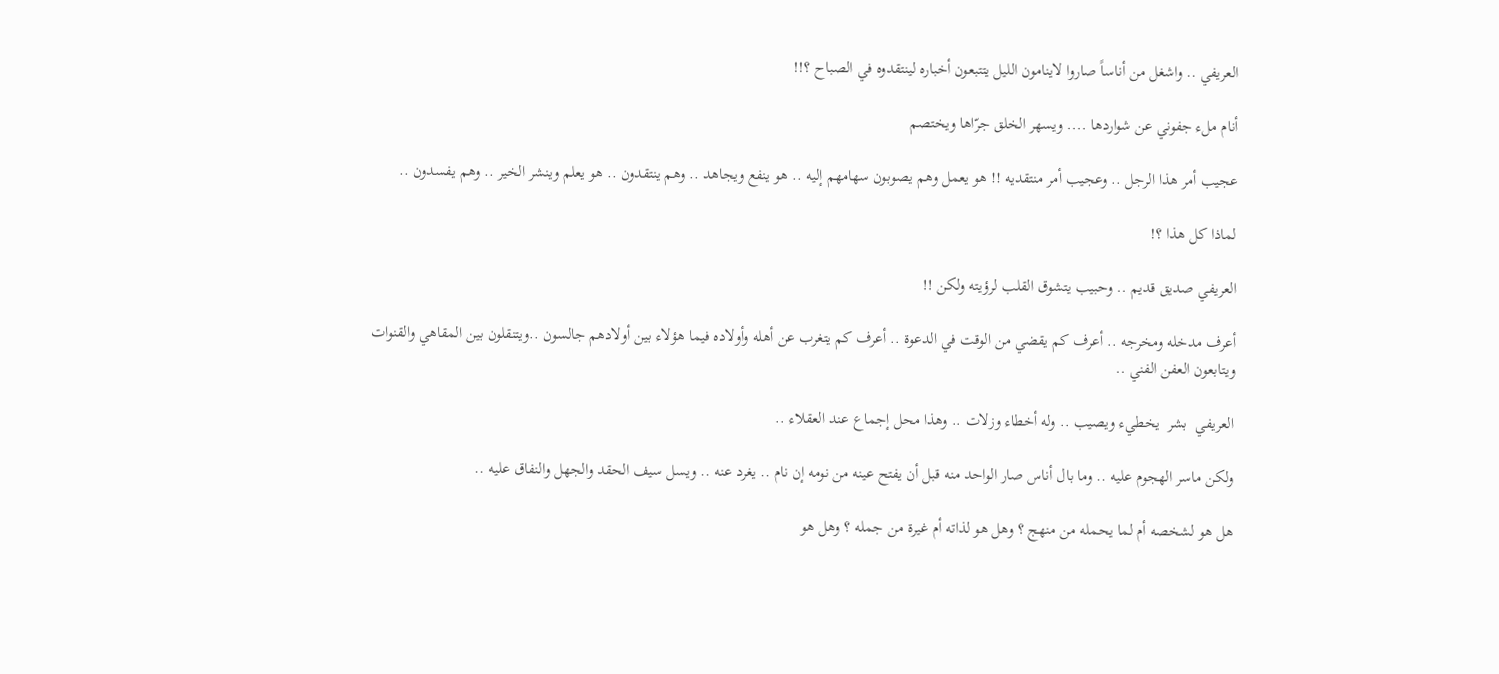العريفي .. واشغل من أناساً صاروا لاينامون الليل يتتبعون أخباره لينتقدوه في الصباح ؟!!

أنام ملء جفوني عن شواردها .... ويسهر الخلق جرّاها ويختصم

عجيب أمر هذا الرجل .. وعجيب أمر منتقديه !! هو يعمل وهم يصوبون سهامهم إليه .. هو ينفع ويجاهد .. وهم ينتقدون .. هو يعلم وينشر الخير .. وهم يفسدون ..

لماذا كل هذا ؟!

العريفي صديق قديم .. وحبيب يتشوق القلب لرؤيته ولكن !!

أعرف مدخله ومخرجه .. أعرف كم يقضي من الوقت في الدعوة .. أعرف كم يتغرب عن أهله وأولاده فيما هؤلاء بين أولادهم جالسون ..ويتنقلون بين المقاهي والقنوات ويتابعون العفن الفني ..

العريفي  بشر  يخطيء ويصيب .. وله أخطاء وزلات .. وهذا محل إجماع عند العقلاء ..

ولكن ماسر الهجوم عليه .. وما بال أناس صار الواحد منه قبل أن يفتح عينه من نومه إن نام .. يغرد عنه .. ويسل سيف الحقد والجهل والنفاق عليه ..

هل هو لشخصه أم لما يحمله من منهج ؟ وهل هو لذاته أم غيرة من جمله ؟ وهل هو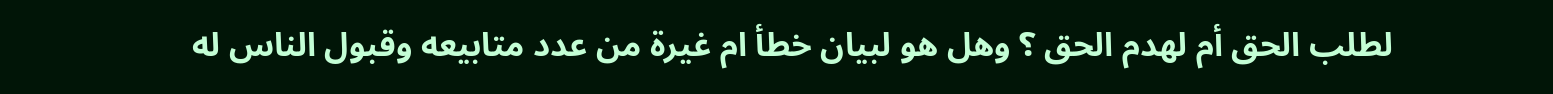لطلب الحق أم لهدم الحق ؟ وهل هو لبيان خطأ ام غيرة من عدد متابيعه وقبول الناس له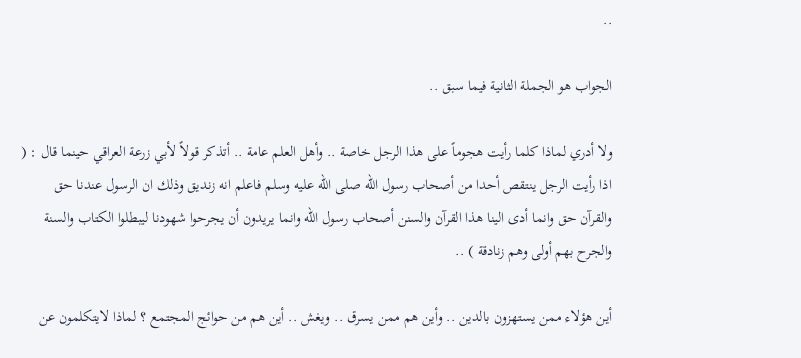..

الجواب هو الجملة الثانية فيما سبق ..

ولا أدري لماذا كلما رأيت هجوماً على هذا الرجل خاصة .. وأهل العلم عامة .. أتذكر قولاً لأبي زرعة العراقي حينما قال : ( اذا رأيت الرجل ينتقص أحدا من أصحاب رسول الله صلى الله عليه وسلم فاعلم انه زنديق وذلك ان الرسول عندنا حق والقرآن حق وانما أدى الينا هذا القرآن والسنن أصحاب رسول الله وانما يريدون أن يجرحوا شهودنا ليبطلوا الكتاب والسنة والجرح بهم أولى وهم زنادقة ) ..

أين هؤلاء ممن يستهزون بالدين .. وأين هم ممن يسرق .. ويغش .. أين هم من حوائج المجتمع ؟ لماذا لايتكلمون عن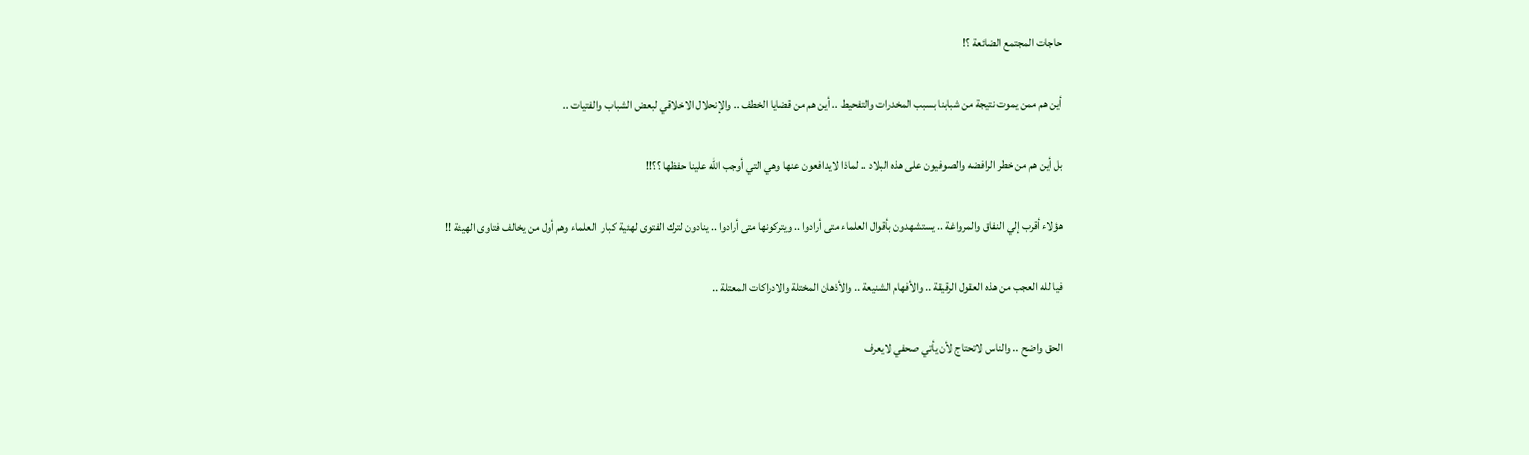حاجات المجتمع الضائعة ؟!

أين هم ممن يموت نتيجة من شبابنا بسبب المخدرات والتفحيط .. أين هم من قضايا الخطف .. والإنحلال الاخلاقي لبعض الشباب والفتيات ..

بل أين هم من خطر الرافضه والصوفيون على هذه البلاد .. لماذا لايدافعون عنها وهي التي أوجب الله علينا حفظها ؟؟!!

هؤلاء أقرب إلي النفاق والمرواغة .. يستشهدون بأقوال العلماء متى أرادوا .. ويتركونها متى أرادوا .. ينادون لترك الفتوى لهئية كبار  العلماء وهم أول من يخالف فتاوى الهيئة !!

فيا لله العجب من هذه العقول الرقيقة .. والأفهام الشنيعة .. والأذهان المختلة والادراكات المعتلة ..

الحق واضح .. والناس لاتحتاج لأن يأتي صحفي لايعرف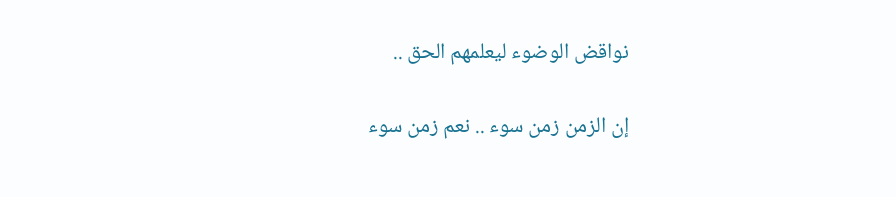نواقض الوضوء ليعلمهم الحق ..

إن الزمن زمن سوء .. نعم زمن سوء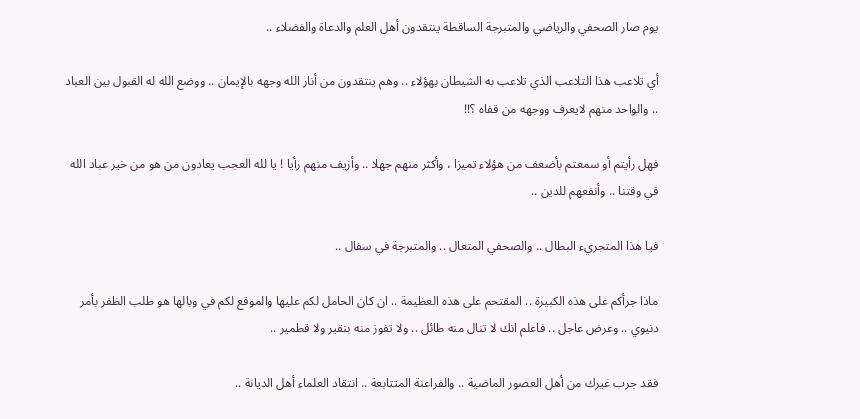يوم صار الصحفي والرياضي والمتبرجة الساقطة ينتقدون أهل العلم والدعاة والفضلاء ..

أي تلاعب هذا التلاعب الذي تلاعب به الشيطان بهؤلاء .. وهم ينتقدون من أنار الله وجهه بالإيمان .. ووضع الله له القبول بين العباد .. والواحد منهم لايعرف ووجهه من قفاه ؟!!

فهل رأيتم أو سمعتم بأضعف من هؤلاء تميزا ، وأكثر منهم جهلا .. وأزيف منهم رأيا ! يا لله العجب يعادون من هو من خير عباد الله في وقتنا .. وأنفعهم للدين ..

فيا هذا المتجريء البطال .. والصحفي المتعال .. والمتبرجة في سفال ..

ماذا جرأكم على هذه الكبيرة .. المقتحم على هذه العظيمة .. ان كان الحامل لكم عليها والموقع لكم في وبالها هو طلب الظفر بأمر دنيوي .. وعرض عاجل .. فاعلم انك لا تنال منه طائل .. ولا تفوز منه بنقير ولا قطمير ..

فقد جرب غيرك من أهل العصور الماضية .. والفراعنة المتتابعة .. انتقاد العلماء أهل الديانة ..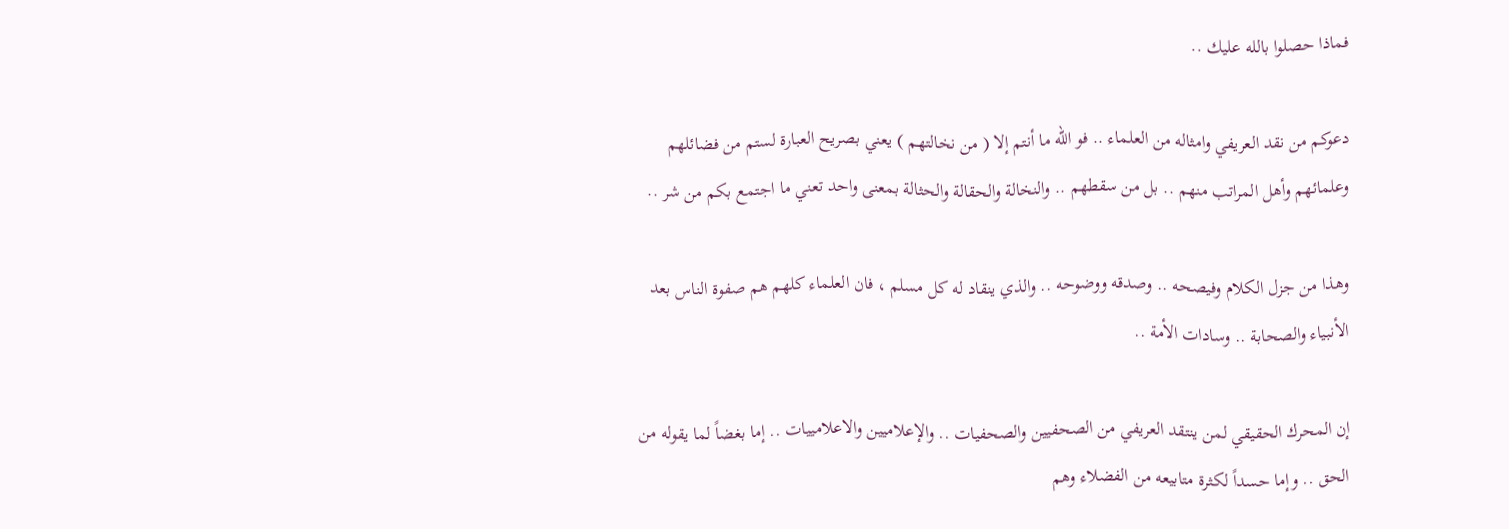فماذا حصلوا بالله عليك ..

دعوكم من نقد العريفي وامثاله من العلماء .. فو الله ما أنتم إلا ( من نخالتهم ) يعني بصريح العبارة لستم من فضائلهم وعلمائهم وأهل المراتب منهم .. بل من سقطهم .. والنخالة والحقالة والحثالة بمعنى واحد تعني ما اجتمع بكم من شر ..

وهذا من جزل الكلام وفيصحه .. وصدقه ووضوحه .. والذي ينقاد له كل مسلم ، فان العلماء كلهم هم صفوة الناس بعد الأنبياء والصحابة .. وسادات الأمة ..

إن المحرك الحقيقي لمن ينتقد العريفي من الصحفيين والصحفيات .. والإعلاميين والاعلامييات .. إما بغضاً لما يقوله من الحق .. وإما حسداً لكثرة متابيعه من الفضلاء وهم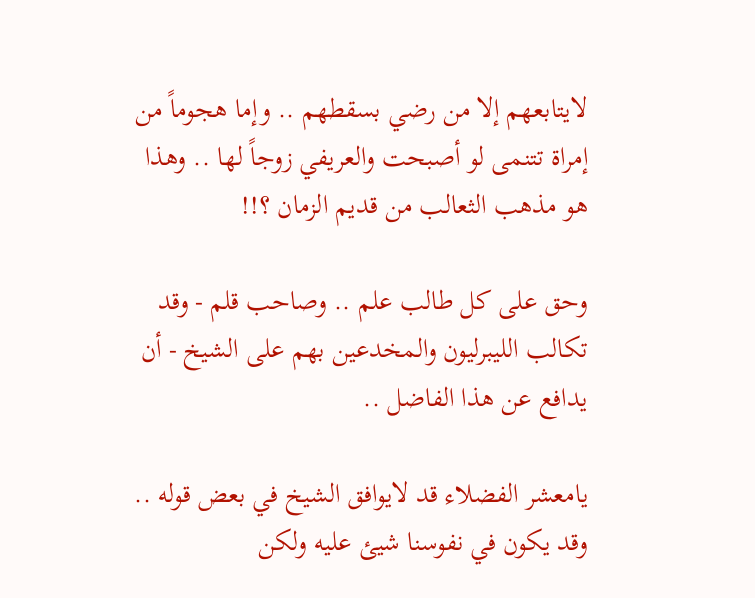لايتابعهم إلا من رضي بسقطهم .. وإما هجوماً من إمراة تتنمى لو أصبحت والعريفي زوجاً لها .. وهذا هو مذهب الثعالب من قديم الزمان ؟!!

وحق على كل طالب علم .. وصاحب قلم - وقد تكالب الليبرليون والمخدعين بهم على الشيخ - أن يدافع عن هذا الفاضل ..

يامعشر الفضلاء قد لايوافق الشيخ في بعض قوله .. وقد يكون في نفوسنا شيئ عليه ولكن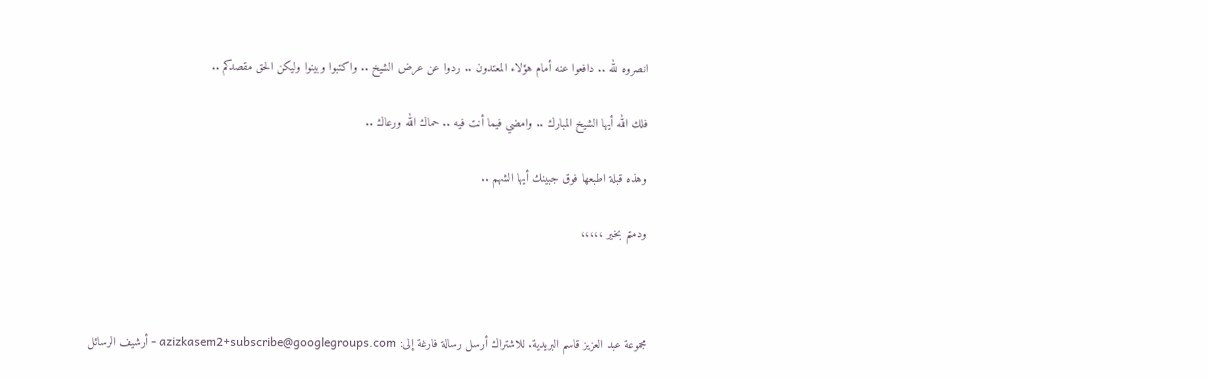انصروه لله .. دافعوا عنه أمام هؤلاء المعتدون .. ردوا عن عرض الشيخ .. واكتبوا وبينوا وليكن الحق مقصدكم ..

فلك الله أيها الشيخ المبارك .. وامضي فيما أنت فيه .. حماك الله ورعاك ..

وهذه قبلة اطبعها فوق جبينك أيها الشهم ..

ودمتم بخير ،،،،،



مجموعة عبد العزيز قاسم البريدية. للاشتراك أرسل رسالة فارغة إلى: azizkasem2+subscribe@googlegroups.com - أرشيف الرسائل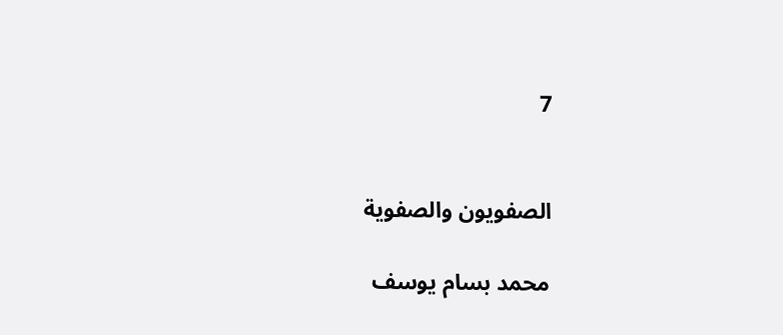7


الصفويون والصفوية

محمد بسام يوسف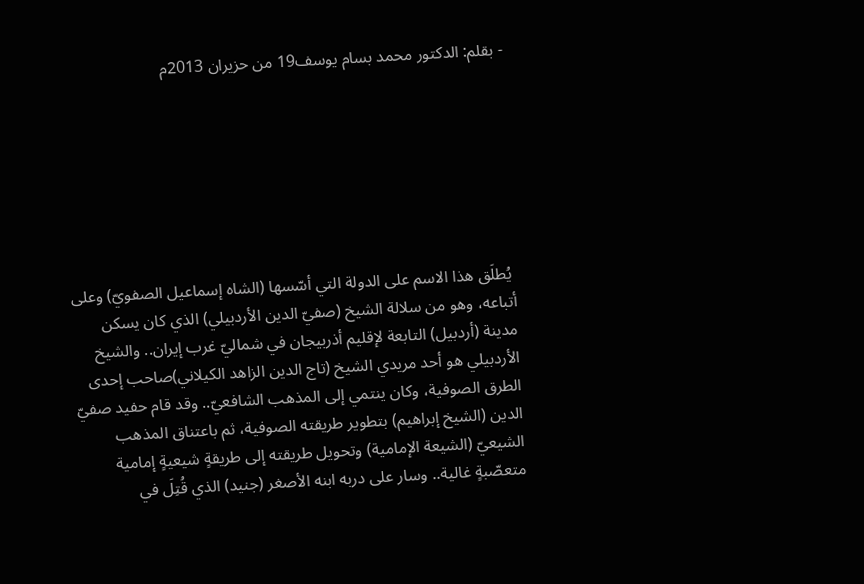- بقلم: الدكتور محمد بسام يوسف19 من حزيران 2013م







 يُطلَق هذا الاسم على الدولة التي أسّسها (الشاه إسماعيل الصفويّ) وعلى أتباعه، وهو من سلالة الشيخ (صفيّ الدين الأردبيلي) الذي كان يسكن مدينة (أردبيل) التابعة لإقليم أذربيجان في شماليّ غرب إيران.. والشيخ الأردبيلي هو أحد مريدي الشيخ (تاج الدين الزاهد الكيلاني)صاحب إحدى الطرق الصوفية، وكان ينتمي إلى المذهب الشافعيّ.. وقد قام حفيد صفيّ الدين (الشيخ إبراهيم) بتطوير طريقته الصوفية، ثم باعتناق المذهب الشيعيّ (الشيعة الإمامية) وتحويل طريقته إلى طريقةٍ شيعيةٍ إمامية متعصّبةٍ غالية.. وسار على دربه ابنه الأصغر (جنيد) الذي قُتِلَ في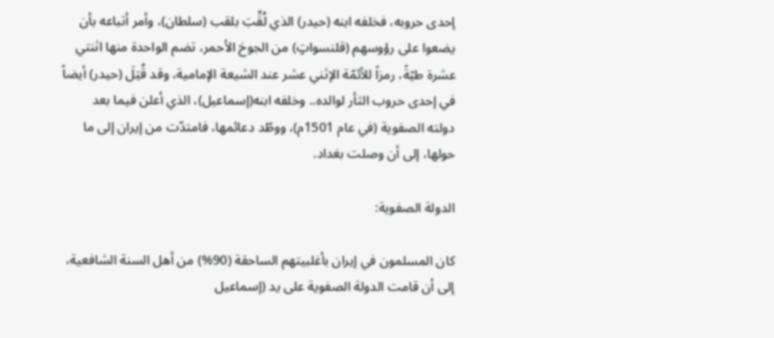إحدى حروبه، فخلفه ابنه (حيدر) الذي لُقِّبَ بلقب (سلطان)، وأمر أتباعه بأن يضعوا على رؤوسهم (قلنسواتٍ) من الجوخ الأحمر، تضم الواحدة منها اثنتي عشرة طيّةً، رمزاً للأئمّة الإثني عشر عند الشيعة الإمامية، وقد قُتِلَ (حيدر) أيضاً في إحدى حروب الثأر لوالده.. وخلفه ابنه(إسماعيل)، الذي أعلن فيما بعد دولته الصفوية (في عام 1501م)، ووطّد دعائمها، فامتدّت من إيران إلى ما حولها، إلى أن وصلت بغداد.

الدولة الصفوية:

كان المسلمون في إيران بأغلبيتهم الساحقة (90%) من أهل السنة الشافعية، إلى أن قامت الدولة الصفوية على يد (إسماعيل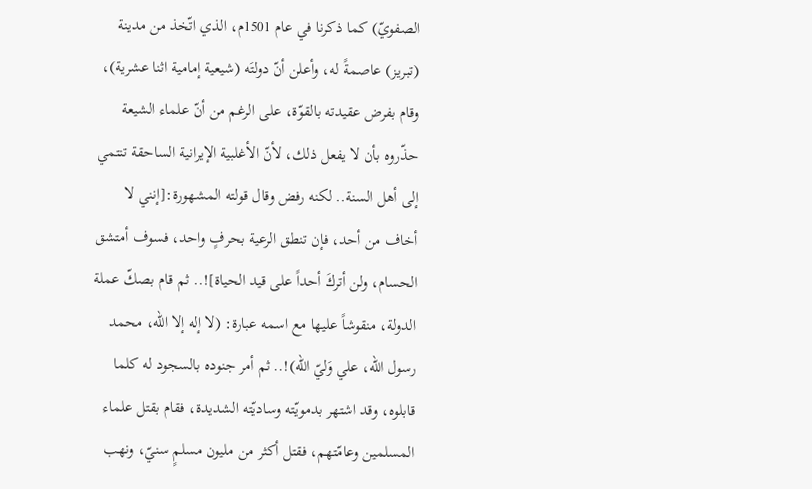الصفويّ) كما ذكرنا في عام 1501م، الذي اتّخذ من مدينة (تبريز) عاصمةً له، وأعلن أنّ دولتَه (شيعية إمامية اثنا عشرية)، وقام بفرض عقيدته بالقوّة، على الرغم من أنّ علماء الشيعة حذّروه بأن لا يفعل ذلك، لأنّ الأغلبية الإيرانية الساحقة تنتمي إلى أهل السنة.. لكنه رفض وقال قولته المشهورة:[إنني لا أخاف من أحد، فإن تنطق الرعية بحرفٍ واحد، فسوف أمتشق الحسام، ولن أتركَ أحداً على قيد الحياة]!.. ثم قام بصكّ عملة الدولة، منقوشاً عليها مع اسمه عبارة: (لا إله إلا الله، محمد رسول الله، علي وَليّ الله)!.. ثم أمر جنوده بالسجود له كلما قابلوه، وقد اشتهر بدمويّته وساديّته الشديدة، فقام بقتل علماء المسلمين وعامّتهم، فقتل أكثر من مليون مسلمٍ سنيّ، ونهب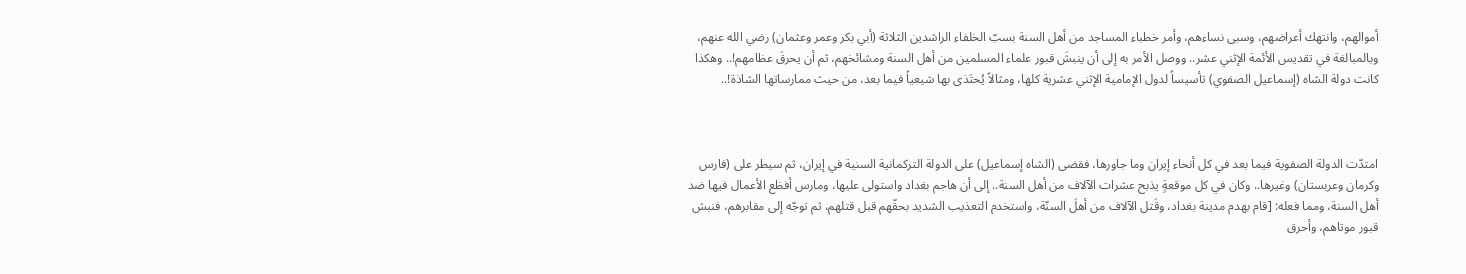أموالهم، وانتهك أعراضهم، وسبى نساءهم، وأمر خطباء المساجد من أهل السنة بسبّ الخلفاء الراشدين الثلاثة (أبي بكر وعمر وعثمان) رضي الله عنهم، وبالمبالغة في تقديس الأئمة الإثني عشر.. ووصل الأمر به إلى أن ينبشَ قبور علماء المسلمين من أهل السنة ومشائخهم، ثم أن يحرقَ عظامهم!.. وهكذا كانت دولة الشاه (إسماعيل الصفوي) تأسيساً لدول الإمامية الإثني عشرية كلها، ومثالاً يُحتَذى بها شيعياً فيما بعد، من حيث ممارساتها الشاذة!..



امتدّت الدولة الصفوية فيما بعد في كل أنحاء إيران وما جاورها، فقضى (الشاه إسماعيل) على الدولة التركمانية السنية في إيران، ثم سيطر على (فارس وكرمان وعربستان) وغيرها.. وكان في كل موقعةٍ يذبح عشرات الآلاف من أهل السنة.. إلى أن هاجم بغداد واستولى عليها، ومارس أفظع الأعمال فيها ضد أهل السنة، ومما فعله: [قام بهدم مدينة بغداد، وقَتل الآلاف من أهلَ السنّة، واستخدم التعذيب الشديد بحقّهم قبل قتلهم، ثم توجّه إلى مقابرهم، فنبش قبور موتاهم، وأحرق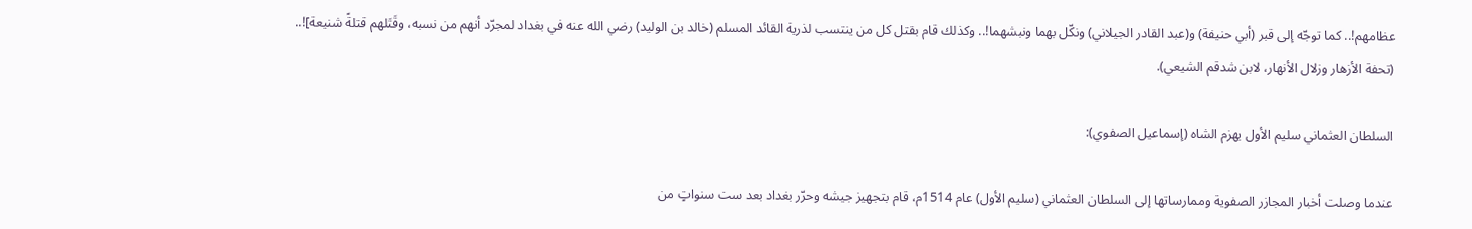عظامهم!.. كما توجّه إلى قبر (أبي حنيفة) و(عبد القادر الجيلاني) ونكّل بهما ونبشهما!.. وكذلك قام بقتل كل من ينتسب لذرية القائد المسلم (خالد بن الوليد) رضي الله عنه في بغداد لمجرّد أنهم من نسبه، وقَتَلهم قتلةً شنيعة]!.. (تحفة الأزهار وزلال الأنهار، لابن شدقم الشيعي).

السلطان العثماني سليم الأول يهزم الشاه (إسماعيل الصفوي):

عندما وصلت أخبار المجازر الصفوية وممارساتها إلى السلطان العثماني (سليم الأول) عام 1514م، قام بتجهيز جيشه وحرّر بغداد بعد ست سنواتٍ من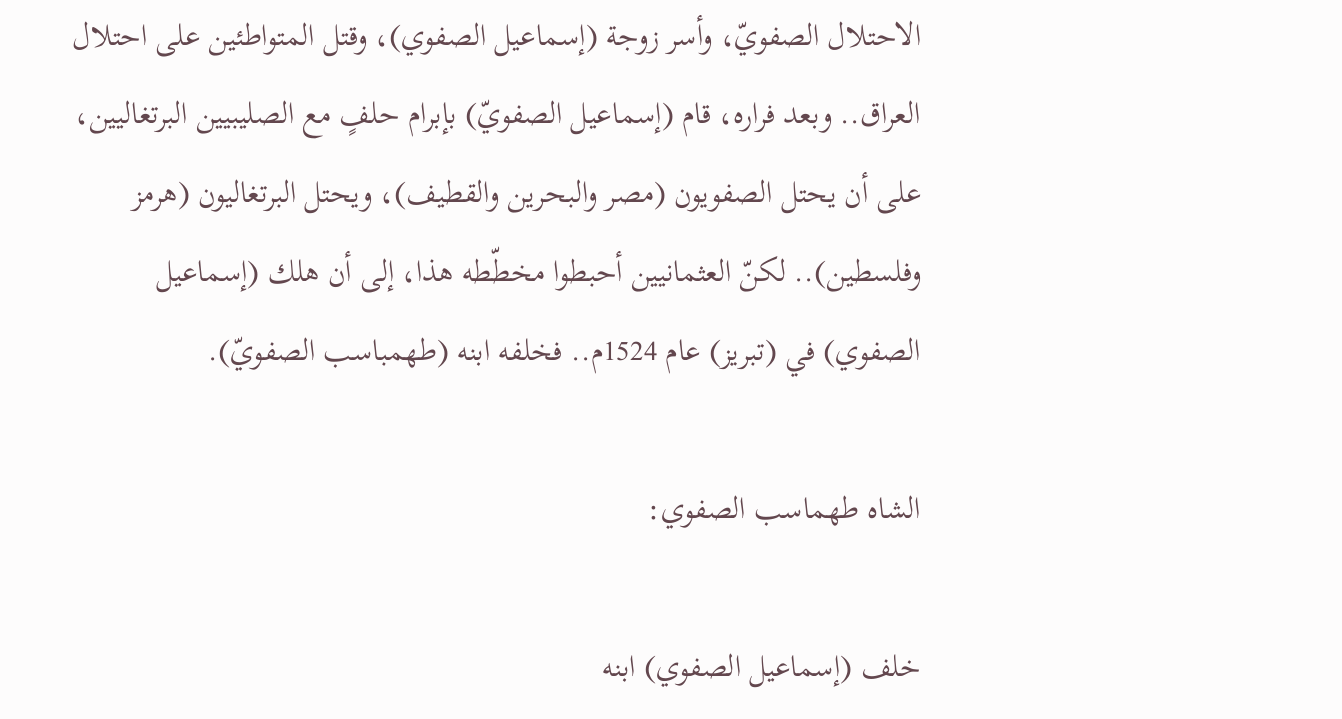الاحتلال الصفويّ، وأسر زوجة (إسماعيل الصفوي)، وقتل المتواطئين على احتلال العراق.. وبعد فراره، قام (إسماعيل الصفويّ) بإبرام حلفٍ مع الصليبيين البرتغاليين، على أن يحتل الصفويون (مصر والبحرين والقطيف)، ويحتل البرتغاليون (هرمز وفلسطين).. لكنّ العثمانيين أحبطوا مخطّطه هذا، إلى أن هلك (إسماعيل الصفوي) في (تبريز) عام 1524م.. فخلفه ابنه (طهمباسب الصفويّ).

الشاه طهماسب الصفوي:

خلف (إسماعيل الصفوي) ابنه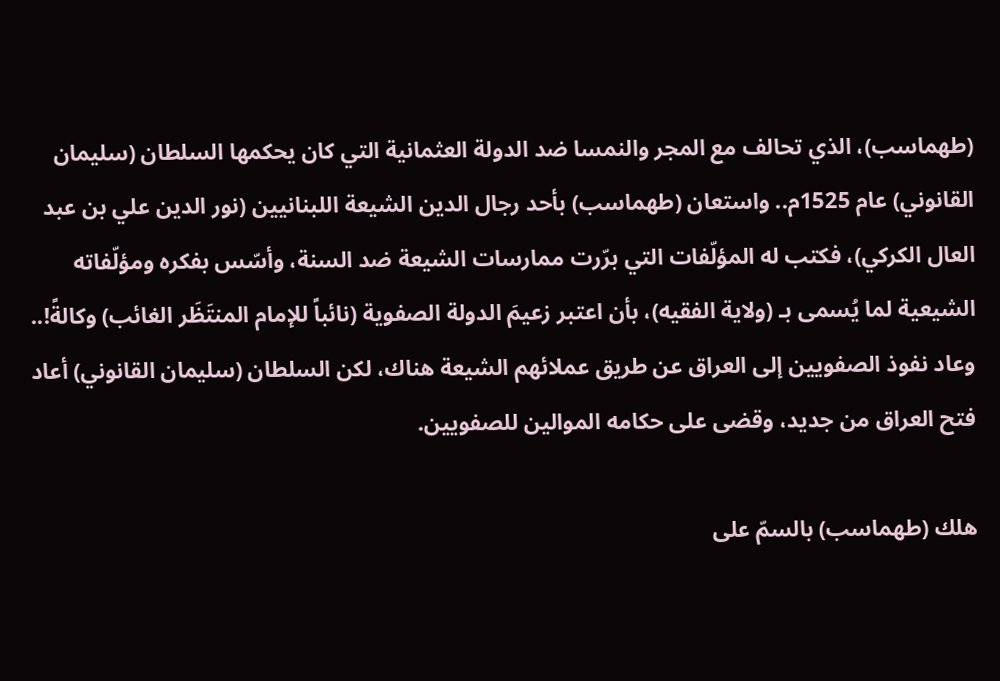(طهماسب)، الذي تحالف مع المجر والنمسا ضد الدولة العثمانية التي كان يحكمها السلطان (سليمان القانوني) عام 1525م.. واستعان (طهماسب) بأحد رجال الدين الشيعة اللبنانيين (نور الدين علي بن عبد العال الكركي)، فكتب له المؤلّفات التي برّرت ممارسات الشيعة ضد السنة، وأسّس بفكره ومؤلّفاته الشيعية لما يُسمى بـ (ولاية الفقيه)، بأن اعتبر زعيمَ الدولة الصفوية (نائباً للإمام المنتَظَر الغائب) وكالةً!.. وعاد نفوذ الصفويين إلى العراق عن طريق عملائهم الشيعة هناك، لكن السلطان (سليمان القانوني) أعاد فتح العراق من جديد، وقضى على حكامه الموالين للصفويين.

هلك (طهماسب) بالسمّ على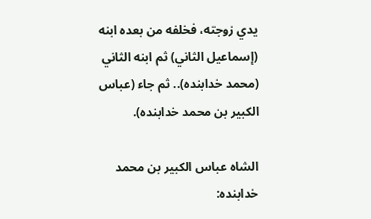يدي زوجته، فخلفه من بعده ابنه (إسماعيل الثاني) ثم ابنه الثاني (محمد خدابنده).. ثم جاء (عباس الكبير بن محمد خدابنده).

الشاه عباس الكبير بن محمد خدابنده: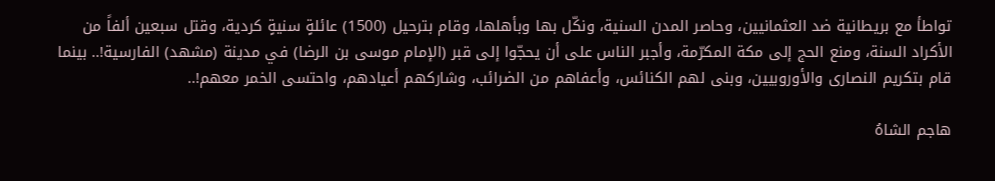تواطأ مع بريطانية ضد العثمانيين، وحاصر المدن السنية، ونكّل بها وبأهلها، وقام بترحيل (1500) عائلةٍ سنيةٍ كردية، وقتل سبعين ألفاً من الأكراد السنة، ومنع الحج إلى مكة المكرّمة، وأجبر الناس على أن يحجّوا إلى قبر (الإمام موسى بن الرضا) في مدينة (مشهد) الفارسية!.. بينما قام بتكريم النصارى والأوروبيين، وبنى لهم الكنائس، وأعفاهم من الضرائب، وشاركهم أعيادهم، واحتسى الخمر معهم!..

هاجم الشاهُ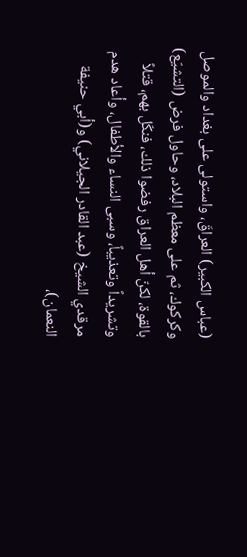(عباس الكبير) العراقَ، واستولى على بغداد والموصل وكركوك، ثم على معظم البلاد، وحاول فرض (التشيّع) بالقوة، لكنّ أهل العراق رفضوا ذلك، فنكّل بهم، قتلاً وتشريداً وتعذيباً، وسبى النساء والأطفال، وأعاد هدم مرقدي الشيخ (عبد القادر الجيلاني) و(أبي حنيفة النعمان)،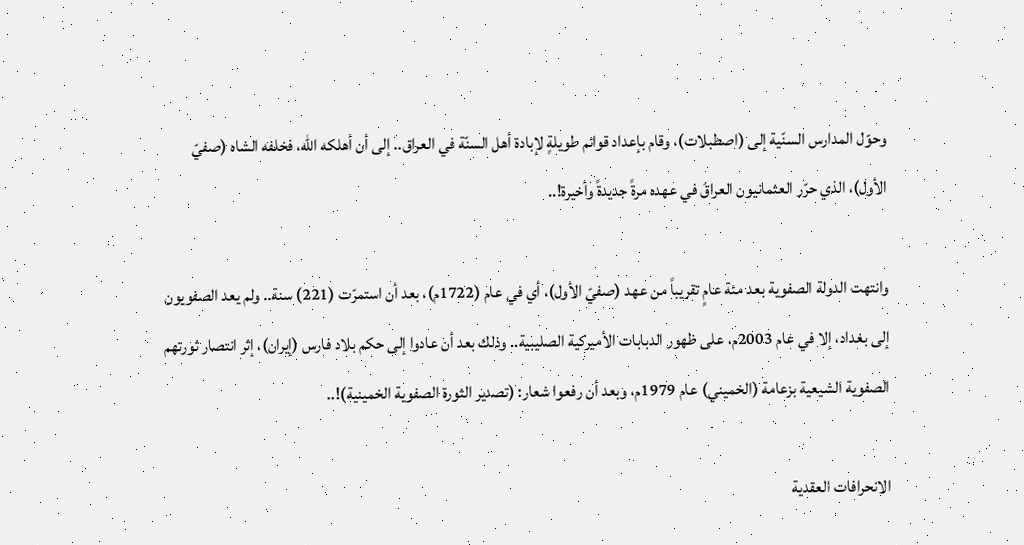وحوّل المدارس السنّية إلى (اصطبلات)، وقام بإعداد قوائم طويلةٍ لإبادة أهل السنّة في العراق.. إلى أن أهلكه الله، فخلفه الشاه (صفيّ الأول)، الذي حرّر العثمانيون العراقَ في عهده مرةً جديدةً وأخيرة!..

وانتهت الدولة الصفوية بعد مئة عامٍ تقريباً من عهد (صفيّ الأول)، أي في عام (1722م)، بعد أن استمرّت (221) سنة.. ولم يعد الصفويون إلى بغداد، إلا في عام 2003م، على ظهور الدبابات الأميركية الصليبية.. وذلك بعد أن عادوا إلى حكم بلاد فارس (إيران)، إثر انتصار ثورتهم الصفوية الشيعية بزعامة (الخميني) عام 1979م، وبعد أن رفعوا شعار: (تصدير الثورة الصفوية الخمينية)!..

الانحرافات العقدية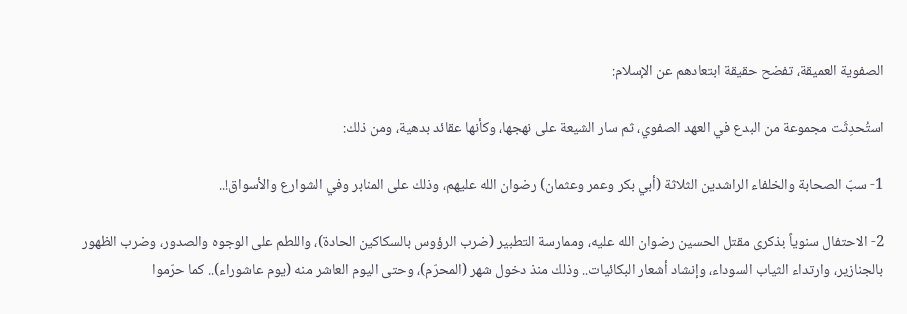الصفوية العميقة، تفضح حقيقة ابتعادهم عن الإسلام:

استُحدِثَت مجموعة من البدع في العهد الصفوي، ثم سار الشيعة على نهجها، وكأنها عقائد بدهية، ومن ذلك:

1- سبّ الصحابة والخلفاء الراشدين الثلاثة (أبي بكر وعمر وعثمان) رضوان الله عليهم، وذلك على المنابر وفي الشوارع والأسواق!..

2- الاحتفال سنوياً بذكرى مقتل الحسين رضوان الله عليه، وممارسة التطبير (ضرب الرؤوس بالسكاكين الحادة)، واللطم على الوجوه والصدور، وضرب الظهور بالجنازير، وارتداء الثياب السوداء، وإنشاد أشعار البكائيات.. وذلك منذ دخول شهر (المحرّم)، وحتى اليوم العاشر منه (يوم عاشوراء).. كما حرّموا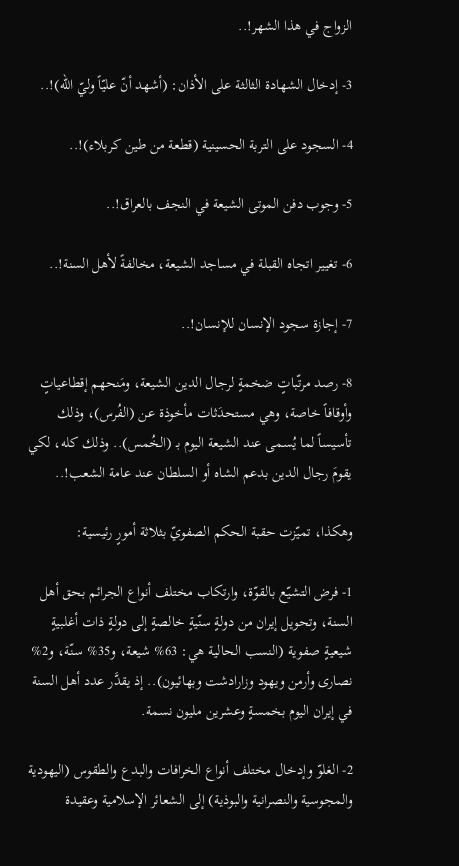الزواج في هذا الشهر!..

3- إدخال الشهادة الثالثة على الأذان: (أشهد أنّ عليّاً وليّ الله)!..

4- السجود على التربة الحسينية (قطعة من طين كربلاء)!..

5- وجوب دفن الموتى الشيعة في النجف بالعراق!..

6- تغيير اتجاه القبلة في مساجد الشيعة، مخالفةً لأهل السنة!..

7- إجازة سجود الإنسان للإنسان!..

8- رصد مرتّباتٍ ضخمةٍ لرجال الدين الشيعة، ومَنحهم إقطاعياتٍ وأوقافاً خاصة، وهي مستحدَثات مأخوذة عن (الفُرس)، وذلك تأسيساً لما يُسمى عند الشيعة اليوم بـ (الخُمس).. وذلك كله، لكي يقومَ رجال الدين بدعم الشاه أو السلطان عند عامة الشعب!..

وهكذا، تميّزت حقبة الحكم الصفويّ بثلاثة أمورٍ رئيسية:

1- فرض التشيّع بالقوّة، وارتكاب مختلف أنواع الجرائم بحق أهل السنة، وتحويل إيران من دولةٍ سنّيةٍ خالصةٍ إلى دولةٍ ذات أغلبيةٍ شيعيةٍ صفوية (النسب الحالية هي: 63% شيعة، و35% سنّة، و2% نصارى وأرمن ويهود وزارادشت وبهائيون).. إذ يقدَّر عدد أهل السنة في إيران اليوم بخمسةٍ وعشرين مليون نسمة.

2- الغلوّ وإدخال مختلف أنواع الخرافات والبدع والطقوس (اليهودية والمجوسية والنصرانية والبوذية) إلى الشعائر الإسلامية وعقيدة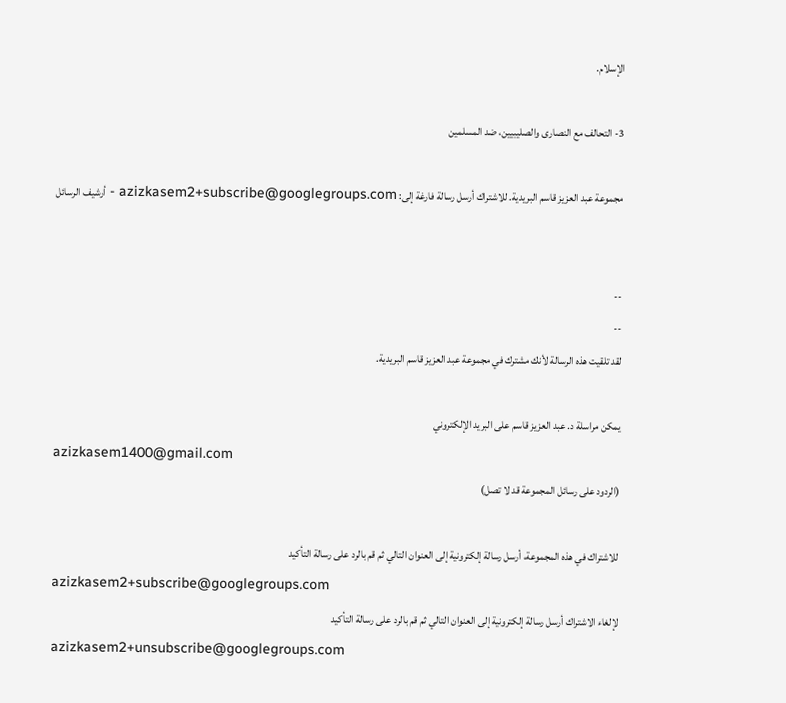الإسلام.

3- التحالف مع النصارى والصليبيين، ضد المسلمين

مجموعة عبد العزيز قاسم البريدية. للاشتراك أرسل رسالة فارغة إلى: azizkasem2+subscribe@googlegroups.com - أرشيف الرسائل


--
--
لقد تلقيت هذه الرسالة لأنك مشترك في مجموعة عبد العزيز قاسم البريدية.

يمكن مراسلة د. عبد العزيز قاسم على البريد الإلكتروني
azizkasem1400@gmail.com
(الردود على رسائل المجموعة قد لا تصل)

للاشتراك في هذه المجموعة، أرسل رسالة إلكترونية إلى العنوان التالي ثم قم بالرد على رسالة التأكيد
azizkasem2+subscribe@googlegroups.com
لإلغاء الاشتراك أرسل رسالة إلكترونية إلى العنوان التالي ثم قم بالرد على رسالة التأكيد
azizkasem2+unsubscribe@googlegroups.com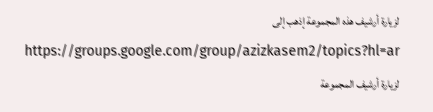لزيارة أرشيف هذه المجموعة إذهب إلى
https://groups.google.com/group/azizkasem2/topics?hl=ar
لزيارة أرشيف المجموعة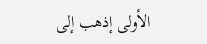الأولى إذهب إلى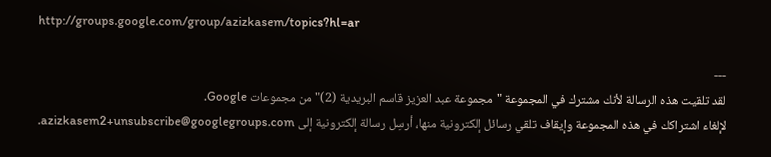http://groups.google.com/group/azizkasem/topics?hl=ar

---
لقد تلقيت هذه الرسالة لأنك مشترك في المجموعة "مجموعة عبد العزيز قاسم البريدية (2)" من مجموعات Google.
لإلغاء اشتراكك في هذه المجموعة وإيقاف تلقي رسائل إلكترونية منها، أرسِل رسالة إلكترونية إلى azizkasem2+unsubscribe@googlegroups.com.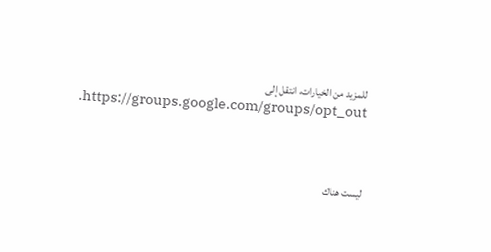للمزيد من الخيارات، انتقل إلى https://groups.google.com/groups/opt_out.



ليست هناك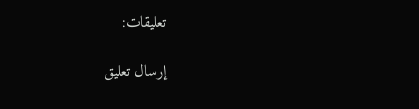تعليقات:

إرسال تعليق